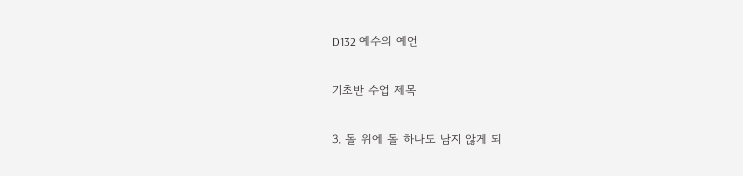D132 예수의 예언

기초반 수업 제목

3. 돌 위에 돌 하나도 남지 않게 되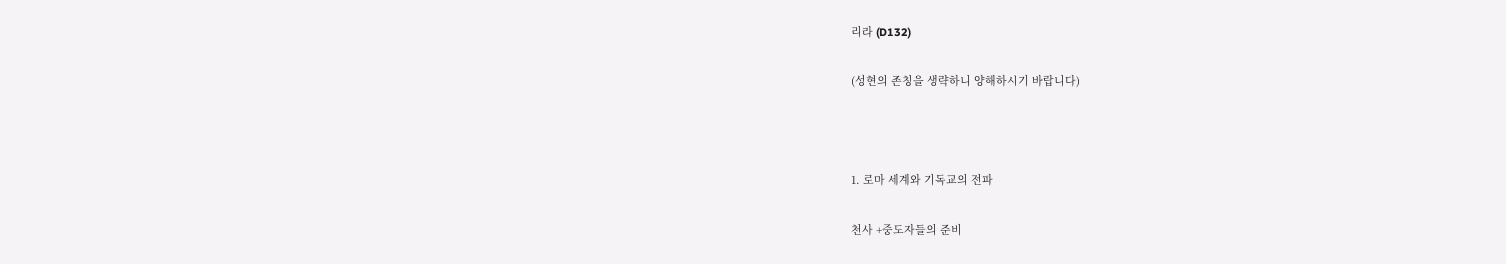리라 (D132)

(성현의 존칭을 생략하니 양해하시기 바랍니다)



1. 로마 세계와 기독교의 전파

천사 +중도자들의 준비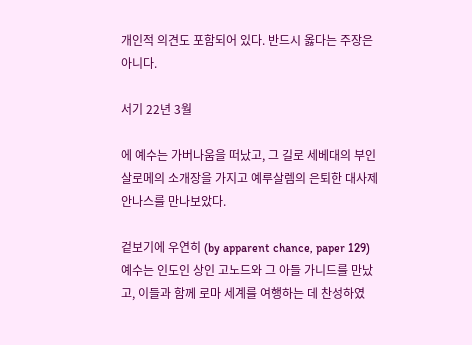개인적 의견도 포함되어 있다. 반드시 옳다는 주장은 아니다.

서기 22년 3월

에 예수는 가버나움을 떠났고, 그 길로 세베대의 부인 살로메의 소개장을 가지고 예루살렘의 은퇴한 대사제 안나스를 만나보았다.

겉보기에 우연히 (by apparent chance, paper 129) 예수는 인도인 상인 고노드와 그 아들 가니드를 만났고, 이들과 함께 로마 세계를 여행하는 데 찬성하였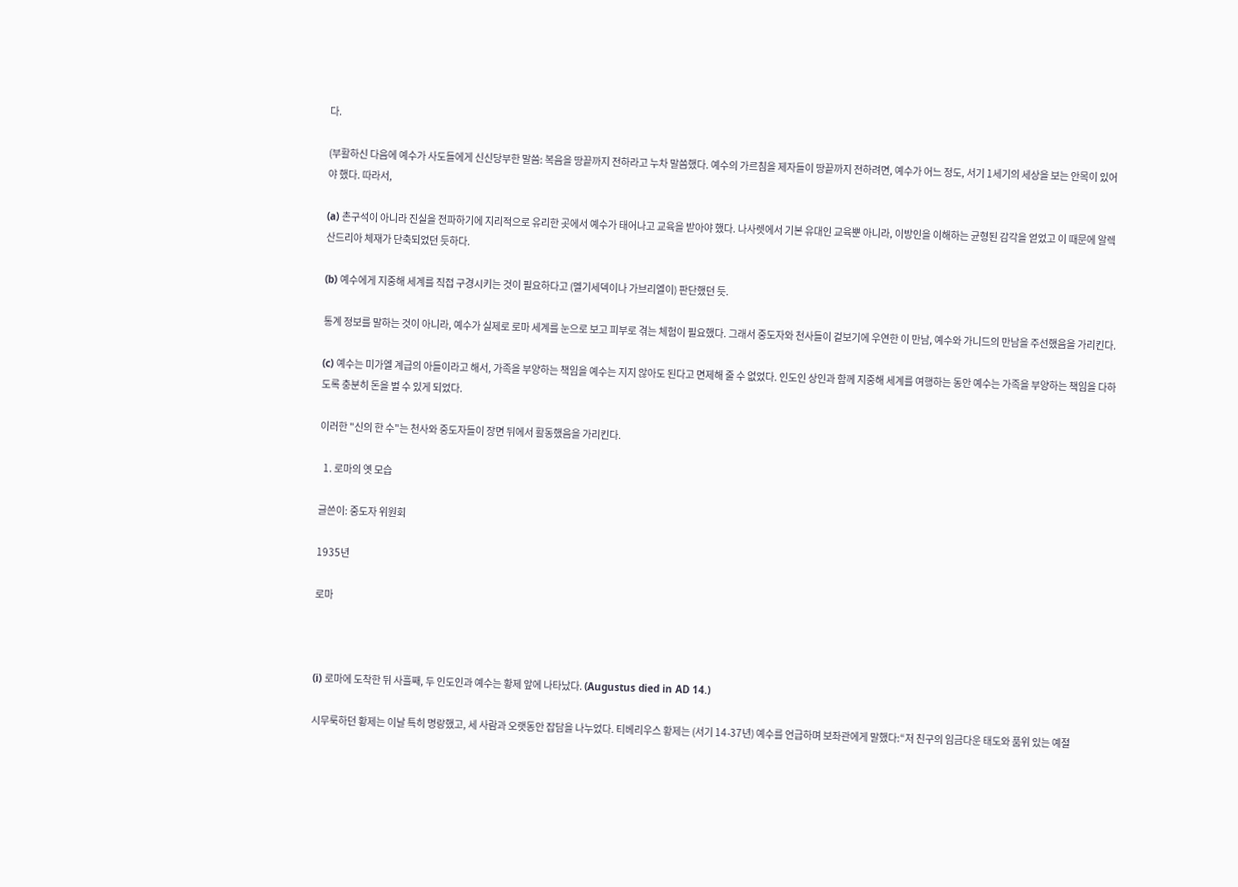다.

(부활하신 다음에 예수가 사도들에게 신신당부한 말씀: 복음을 땅끝까지 전하라고 누차 말씀했다. 예수의 가르침을 제자들이 땅끝까지 전하려면, 예수가 어느 정도, 서기 1세기의 세상을 보는 안목이 있어야 했다. 따라서,

(a) 촌구석이 아니라 진실을 전파하기에 지리적으로 유리한 곳에서 예수가 태어나고 교육을 받아야 했다. 나사렛에서 기본 유대인 교육뿐 아니라, 이방인을 이해하는 균형된 감각을 얻었고 이 때문에 알렉산드리아 체재가 단축되었던 듯하다.

(b) 예수에게 지중해 세계를 직접 구경시키는 것이 필요하다고 (멜기세덱이나 가브리엘이) 판단했던 듯.

통계 정보를 말하는 것이 아니라, 예수가 실제로 로마 세계를 눈으로 보고 피부로 겪는 체험이 필요했다. 그래서 중도자와 천사들이 겉보기에 우연한 이 만남, 예수와 가니드의 만남을 주선했음을 가리킨다.

(c) 예수는 미가엘 계급의 아들이라고 해서, 가족을 부양하는 책임을 예수는 지지 않아도 된다고 면제해 줄 수 없었다. 인도인 상인과 함께 지중해 세계를 여행하는 동안 예수는 가족을 부양하는 책임을 다하도록 충분히 돈을 벌 수 있게 되었다.

이러한 "신의 한 수"는 천사와 중도자들이 장면 뒤에서 활동했음을 가리킨다.

  1. 로마의 옛 모습

글쓴이: 중도자 위원회

1935년

로마



(i) 로마에 도착한 뒤 사흘째, 두 인도인과 예수는 황제 앞에 나타났다. (Augustus died in AD 14.)

시무룩하던 황제는 이날 특히 명랑했고, 세 사람과 오랫동안 잡담을 나누었다. 티베리우스 황제는 (서기 14-37년) 예수를 언급하며 보좌관에게 말했다:“저 친구의 임금다운 태도와 품위 있는 예절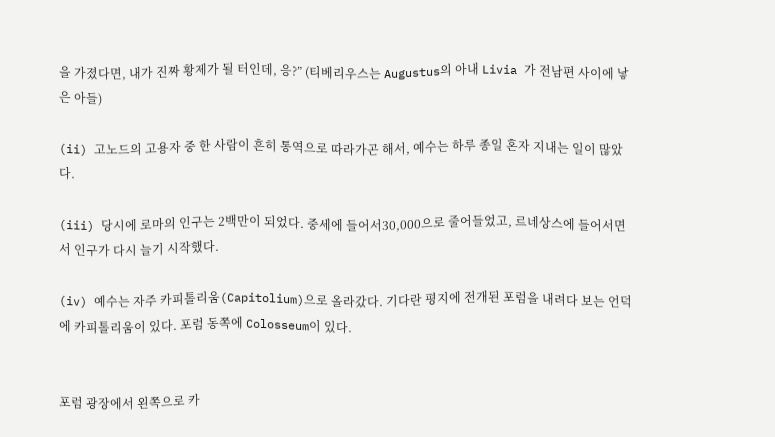을 가졌다면, 내가 진짜 황제가 될 터인데, 응?” (티베리우스는 Augustus의 아내 Livia 가 전남편 사이에 낳은 아들)

(ii) 고노드의 고용자 중 한 사람이 흔히 통역으로 따라가곤 해서, 예수는 하루 종일 혼자 지내는 일이 많았다.

(iii) 당시에 로마의 인구는 2백만이 되었다. 중세에 들어서30,000으로 줄어들었고, 르네상스에 들어서면서 인구가 다시 늘기 시작했다.

(iv) 예수는 자주 카피톨리움(Capitolium)으로 올라갔다. 기다란 평지에 전개된 포럼을 내려다 보는 언덕에 카피톨리움이 있다. 포럼 동쪽에 Colosseum이 있다.


포럼 광장에서 왼쪽으로 카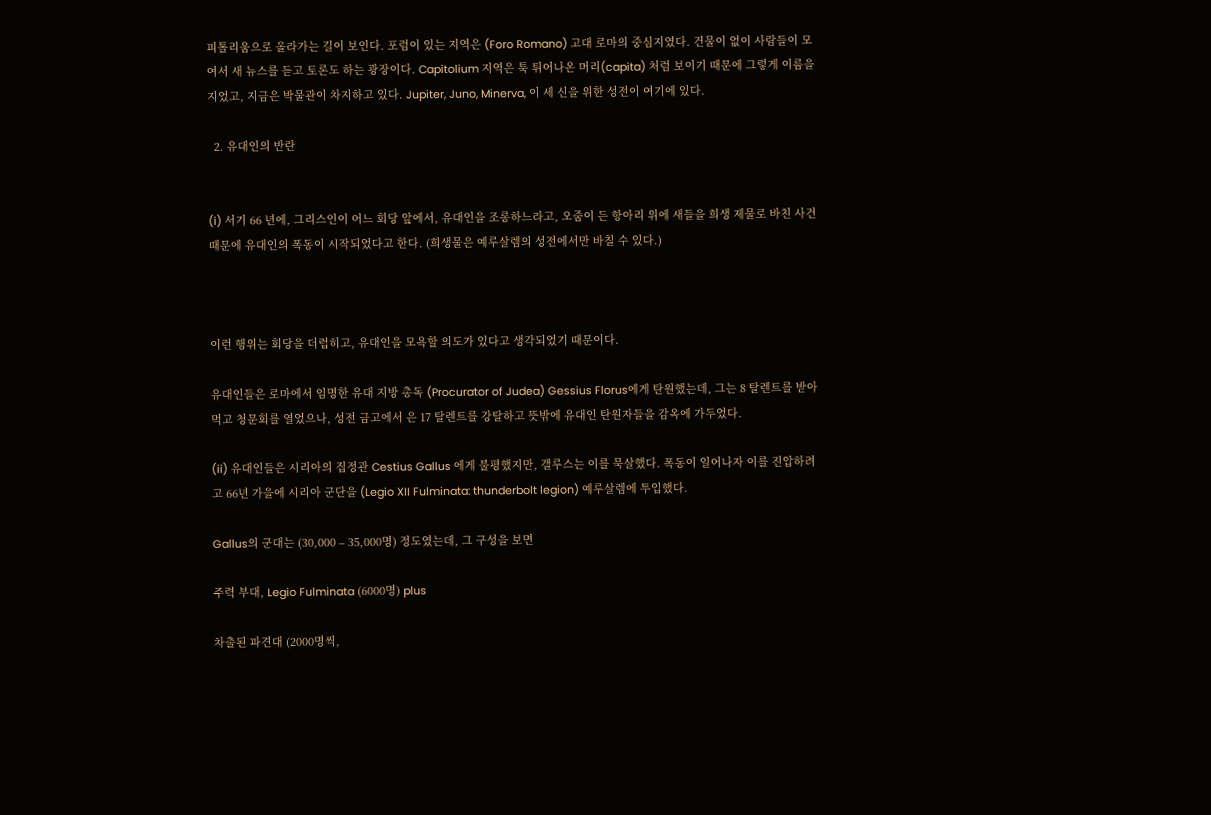피톨리움으로 올라가는 길이 보인다. 포럼이 있는 지역은 (Foro Romano) 고대 로마의 중심지였다. 건물이 없이 사람들이 모여서 새 뉴스를 듣고 토론도 하는 광장이다. Capitolium 지역은 툭 튀어나온 머리(capita) 처럼 보이기 때문에 그렇게 이름을 지었고, 지금은 박물관이 차지하고 있다. Jupiter, Juno, Minerva, 이 세 신을 위한 성전이 여기에 있다.

  2. 유대인의 반란


(i) 서기 66 년에, 그리스인이 어느 회당 앞에서, 유대인을 조롱하느라고, 오줌이 든 항아리 위에 새들을 희생 제물로 바친 사건 때문에 유대인의 폭동이 시작되었다고 한다. (희생물은 예루살렘의 성전에서만 바칠 수 있다.)



이런 행위는 회당을 더럽히고, 유대인을 모욕할 의도가 있다고 생각되었기 때문이다.

유대인들은 로마에서 임명한 유대 지방 총독 (Procurator of Judea) Gessius Florus에게 탄원했는데, 그는 8 탈렌트를 받아먹고 청문회를 열었으나, 성전 금고에서 은 17 탈렌트를 강탈하고 뜻밖에 유대인 탄원자들을 감옥에 가두었다.

(ii) 유대인들은 시리아의 집정관 Cestius Gallus 에게 불평했지만, 갤루스는 이를 묵살했다. 폭동이 일어나자 이를 진압하려고 66년 가을에 시리아 군단을 (Legio XII Fulminata: thunderbolt legion) 예루살렘에 투입했다.

Gallus의 군대는 (30,000 – 35,000명) 정도였는데, 그 구성을 보면

주력 부대, Legio Fulminata (6000명) plus

차출된 파견대 (2000명씩,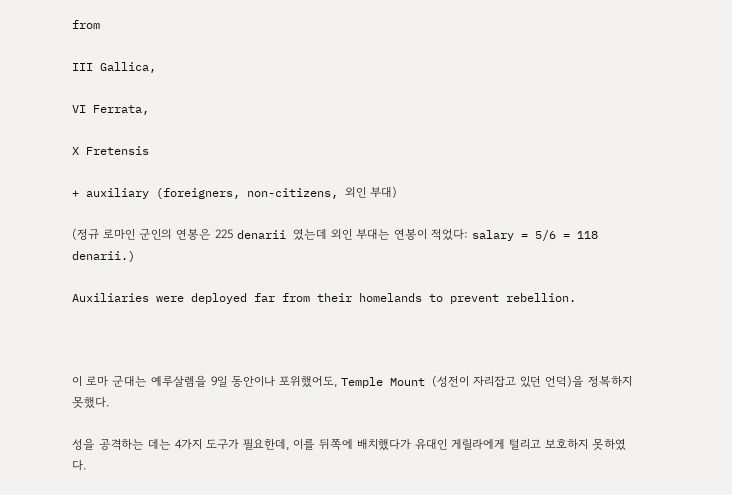from

III Gallica,

VI Ferrata,

X Fretensis

+ auxiliary (foreigners, non-citizens, 외인 부대)

(정규 로마인 군인의 연봉은 225 denarii 였는데 외인 부대는 연봉이 적었다: salary = 5/6 = 118 denarii.)

Auxiliaries were deployed far from their homelands to prevent rebellion.



이 로마 군대는 예루살렘을 9일 동안이나 포위했어도, Temple Mount (성전이 자리잡고 있던 언덕)을 정복하지 못했다.

성을 공격하는 데는 4가지 도구가 필요한데, 이를 뒤쪽에 배치했다가 유대인 게릴라에게 털리고 보호하지 못하였다.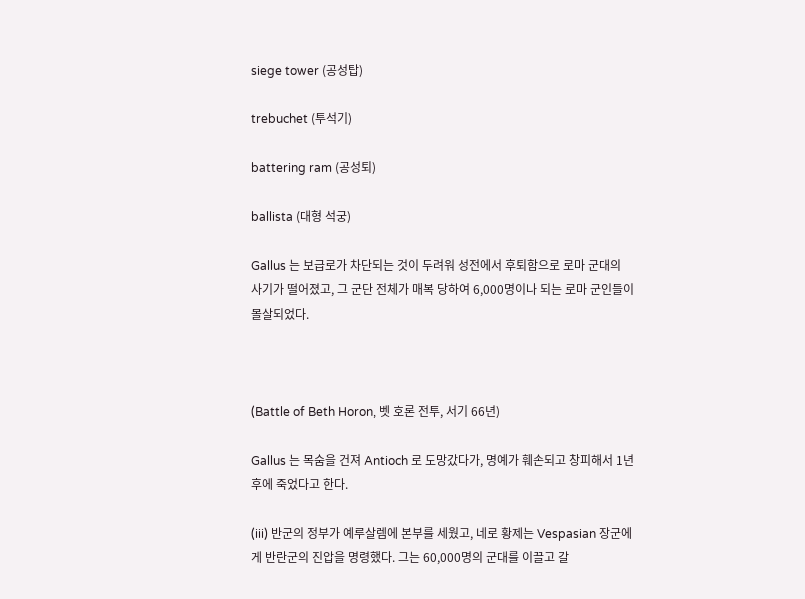siege tower (공성탑)

trebuchet (투석기)

battering ram (공성퇴)

ballista (대형 석궁)

Gallus 는 보급로가 차단되는 것이 두려워 성전에서 후퇴함으로 로마 군대의 사기가 떨어졌고, 그 군단 전체가 매복 당하여 6,000명이나 되는 로마 군인들이 몰살되었다.



(Battle of Beth Horon, 벳 호론 전투, 서기 66년)

Gallus 는 목숨을 건져 Antioch 로 도망갔다가, 명예가 훼손되고 창피해서 1년 후에 죽었다고 한다.

(iii) 반군의 정부가 예루살렘에 본부를 세웠고, 네로 황제는 Vespasian 장군에게 반란군의 진압을 명령했다. 그는 60,000명의 군대를 이끌고 갈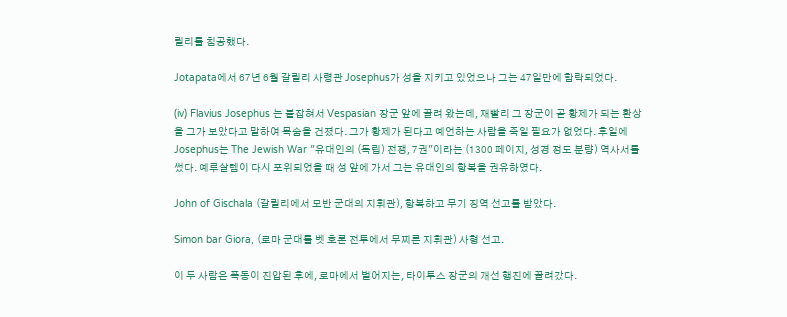릴리를 침공했다.

Jotapata에서 67년 6월 갈릴리 사령관 Josephus가 성을 지키고 있었으나 그는 47일만에 함락되었다.

(iv) Flavius Josephus 는 붙잡혀서 Vespasian 장군 앞에 끌려 왔는데, 재빨리 그 장군이 곧 황제가 되는 환상을 그가 보았다고 말하여 목숨을 건졌다. 그가 황제가 된다고 예언하는 사람을 죽일 필요가 없었다. 후일에 Josephus는 The Jewish War "유대인의 (독립) 전쟁, 7권"이라는 (1300 페이지, 성경 정도 분량) 역사서를 썼다. 예루살렘이 다시 포위되었을 때 성 앞에 가서 그는 유대인의 항복을 권유하였다.

John of Gischala (갈릴리에서 모반 군대의 지휘관), 항복하고 무기 징역 선고를 받았다.

Simon bar Giora, (로마 군대를 벳 호론 전투에서 무찌른 지휘관) 사형 선고.

이 두 사람은 폭동이 진압된 후에, 로마에서 벌어지는, 타이투스 장군의 개선 행진에 끌려갔다.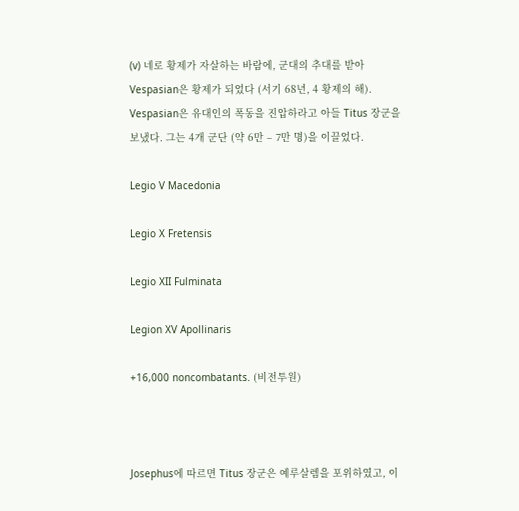(v) 네로 황제가 자살하는 바람에, 군대의 추대를 받아 Vespasian은 황제가 되었다 (서기 68년, 4 황제의 해). Vespasian은 유대인의 폭동을 진압하라고 아들 Titus 장군을 보냈다. 그는 4개 군단 (약 6만 – 7만 명)을 이끌었다.

Legio V Macedonia

Legio X Fretensis

Legio XII Fulminata

Legion XV Apollinaris

+16,000 noncombatants. (비전투원)



Josephus에 따르면 Titus 장군은 예루살렘을 포위하였고, 이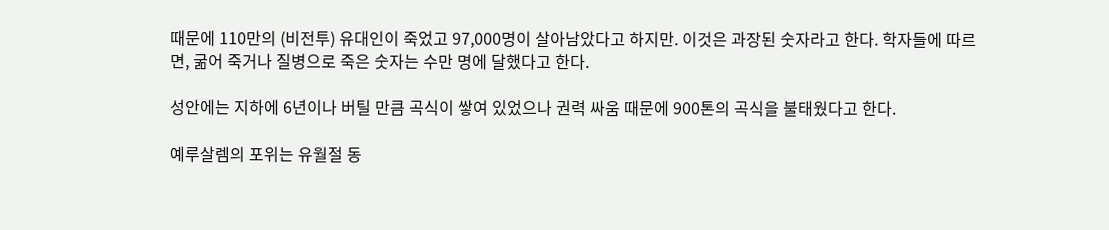때문에 110만의 (비전투) 유대인이 죽었고 97,000명이 살아남았다고 하지만. 이것은 과장된 숫자라고 한다. 학자들에 따르면, 굶어 죽거나 질병으로 죽은 숫자는 수만 명에 달했다고 한다.

성안에는 지하에 6년이나 버틸 만큼 곡식이 쌓여 있었으나 권력 싸움 때문에 900톤의 곡식을 불태웠다고 한다.

예루살렘의 포위는 유월절 동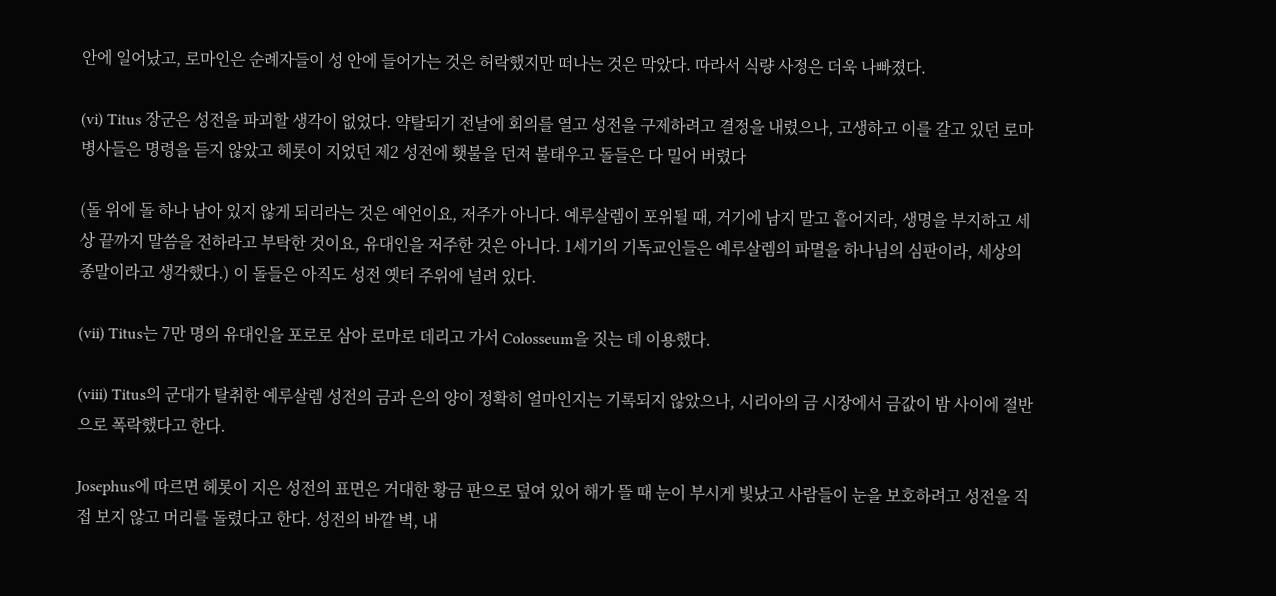안에 일어났고, 로마인은 순례자들이 성 안에 들어가는 것은 허락했지만 떠나는 것은 막았다. 따라서 식량 사정은 더욱 나빠졌다.

(vi) Titus 장군은 성전을 파괴할 생각이 없었다. 약탈되기 전날에 회의를 열고 성전을 구제하려고 결정을 내렸으나, 고생하고 이를 갈고 있던 로마 병사들은 명령을 듣지 않았고 헤롯이 지었던 제2 성전에 횃불을 던져 불태우고 돌들은 다 밀어 버렸다

(돌 위에 돌 하나 남아 있지 않게 되리라는 것은 예언이요, 저주가 아니다. 예루살렘이 포위될 때, 거기에 남지 말고 흩어지라, 생명을 부지하고 세상 끝까지 말씀을 전하라고 부탁한 것이요, 유대인을 저주한 것은 아니다. 1세기의 기독교인들은 예루살렘의 파멸을 하나님의 심판이라, 세상의 종말이라고 생각했다.) 이 돌들은 아직도 성전 옛터 주위에 널려 있다.

(vii) Titus는 7만 명의 유대인을 포로로 삼아 로마로 데리고 가서 Colosseum을 짓는 데 이용했다.

(viii) Titus의 군대가 탈취한 예루살렘 성전의 금과 은의 양이 정확히 얼마인지는 기록되지 않았으나, 시리아의 금 시장에서 금값이 밤 사이에 절반으로 폭락했다고 한다.

Josephus에 따르면 헤롯이 지은 성전의 표면은 거대한 황금 판으로 덮여 있어 해가 뜰 때 눈이 부시게 빛났고 사람들이 눈을 보호하려고 성전을 직접 보지 않고 머리를 돌렸다고 한다. 성전의 바깥 벽, 내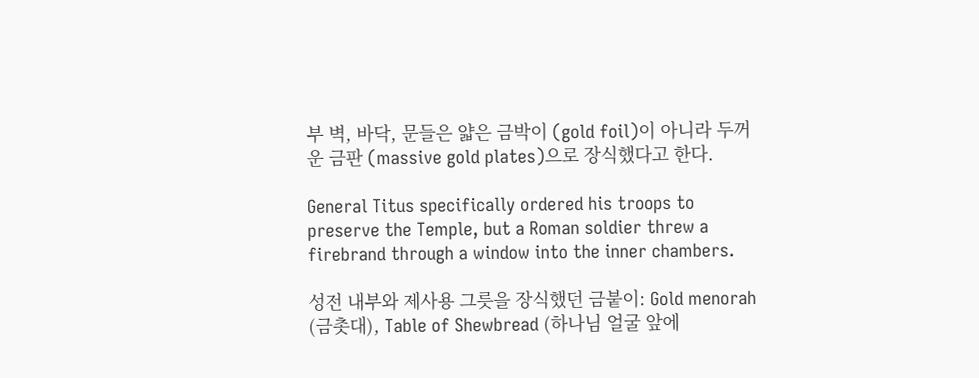부 벽, 바닥, 문들은 얇은 금박이 (gold foil)이 아니라 두꺼운 금판 (massive gold plates)으로 장식했다고 한다.

General Titus specifically ordered his troops to preserve the Temple, but a Roman soldier threw a firebrand through a window into the inner chambers.

성전 내부와 제사용 그릇을 장식했던 금붙이: Gold menorah (금촛대), Table of Shewbread (하나님 얼굴 앞에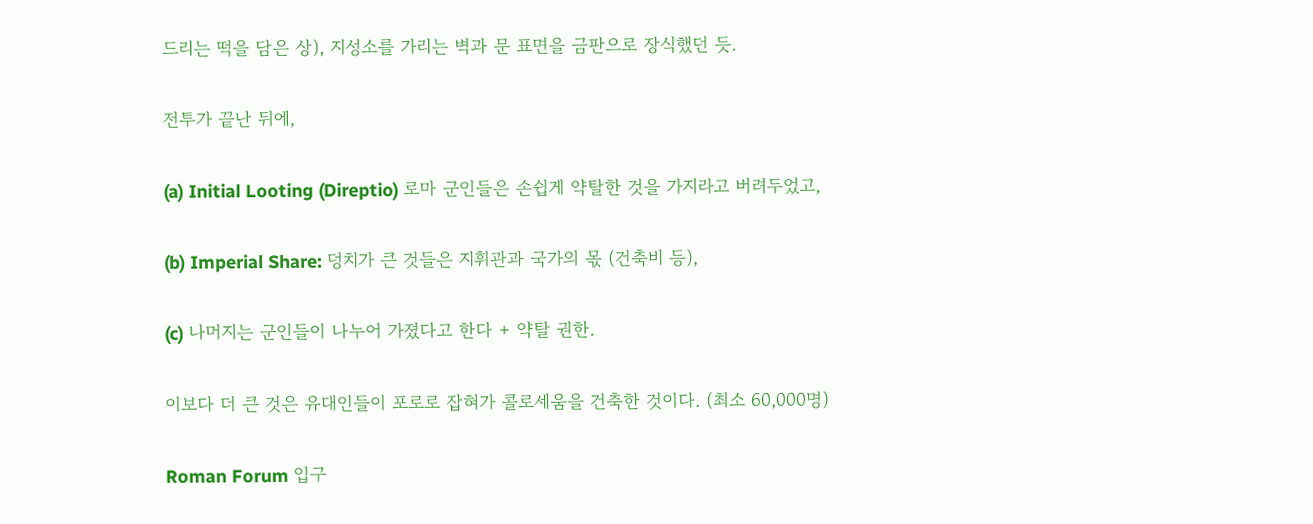드리는 떡을 담은 상), 지성소를 가리는 벽과 문 표면을 금판으로 장식했던 듯.

전투가 끝난 뒤에,

(a) Initial Looting (Direptio) 로마 군인들은 손쉽게 약탈한 것을 가지라고 버려두었고,

(b) Imperial Share: 덩치가 큰 것들은 지휘관과 국가의 몫 (건축비 등),

(c) 나머지는 군인들이 나누어 가졌다고 한다 + 약탈 권한.

이보다 더 큰 것은 유대인들이 포로로 잡혀가 콜로세움을 건축한 것이다. (최소 60,000명)

Roman Forum 입구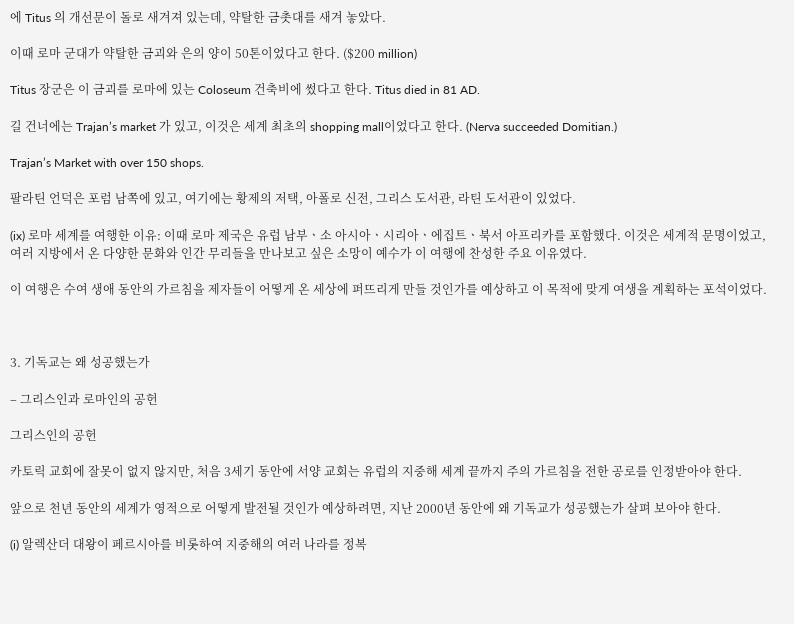에 Titus 의 개선문이 돌로 새겨져 있는데, 약탈한 금촛대를 새겨 놓았다.

이때 로마 군대가 약탈한 금괴와 은의 양이 50톤이었다고 한다. ($200 million)

Titus 장군은 이 금괴를 로마에 있는 Coloseum 건축비에 썼다고 한다. Titus died in 81 AD.

길 건너에는 Trajan’s market 가 있고, 이것은 세계 최초의 shopping mall이었다고 한다. (Nerva succeeded Domitian.)

Trajan’s Market with over 150 shops.

팔라틴 언덕은 포럼 남쪽에 있고, 여기에는 황제의 저택, 아폴로 신전, 그리스 도서관, 라틴 도서관이 있었다.

(ix) 로마 세계를 여행한 이유: 이때 로마 제국은 유럽 남부ㆍ소 아시아ㆍ시리아ㆍ에집트ㆍ북서 아프리카를 포함했다. 이것은 세계적 문명이었고, 여러 지방에서 온 다양한 문화와 인간 무리들을 만나보고 싶은 소망이 예수가 이 여행에 찬성한 주요 이유였다.

이 여행은 수여 생애 동안의 가르침을 제자들이 어떻게 온 세상에 퍼뜨리게 만들 것인가를 예상하고 이 목적에 맞게 여생을 계획하는 포석이었다.



3. 기독교는 왜 성공했는가

– 그리스인과 로마인의 공헌

그리스인의 공헌

카토릭 교회에 잘못이 없지 않지만, 처음 3세기 동안에 서양 교회는 유럽의 지중해 세계 끝까지 주의 가르침을 전한 공로를 인정받아야 한다.

앞으로 천년 동안의 세계가 영적으로 어떻게 발전될 것인가 예상하려면, 지난 2000년 동안에 왜 기독교가 성공했는가 살펴 보아야 한다.

(i) 알렉산더 대왕이 페르시아를 비롯하여 지중해의 여러 나라를 정복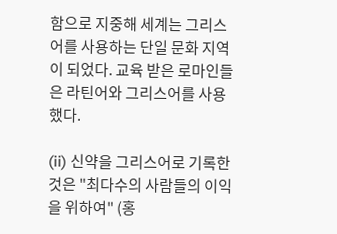함으로 지중해 세계는 그리스어를 사용하는 단일 문화 지역이 되었다. 교육 받은 로마인들은 라틴어와 그리스어를 사용했다.

(ii) 신약을 그리스어로 기록한 것은 "최다수의 사람들의 이익을 위하여" (홍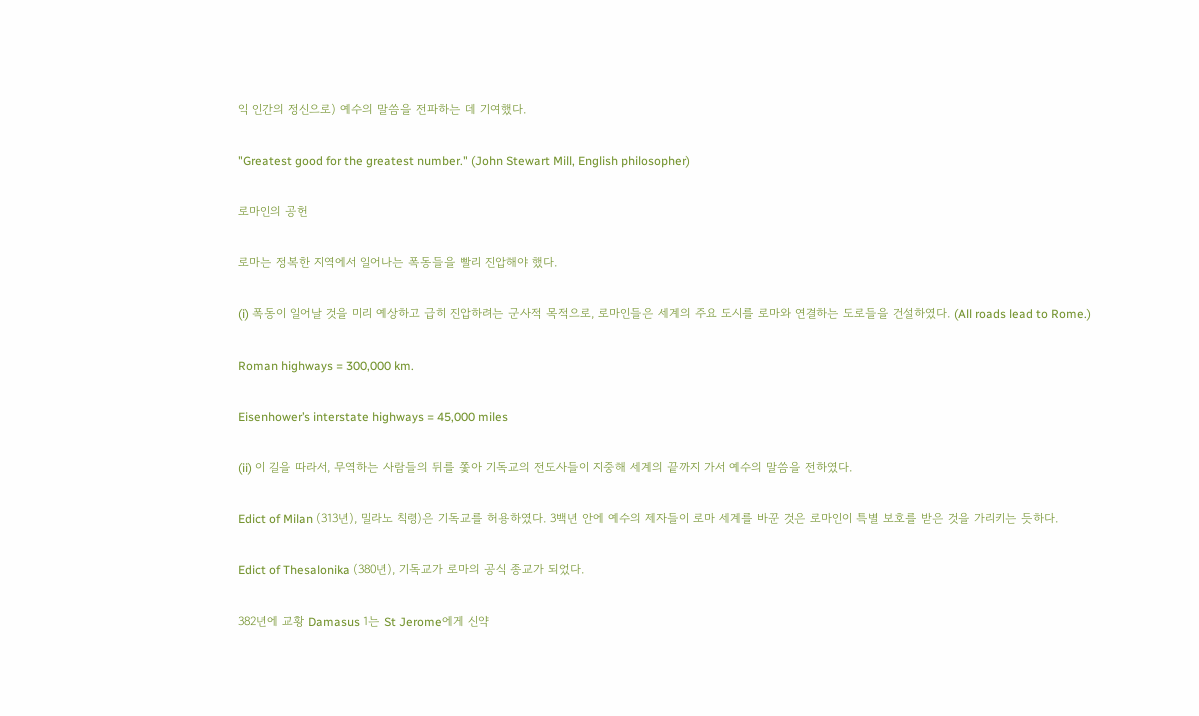익 인간의 정신으로) 예수의 말씀을 전파하는 데 기여했다.

"Greatest good for the greatest number." (John Stewart Mill, English philosopher)

로마인의 공헌

로마는 정복한 지역에서 일어나는 폭동들을 빨리 진압해야 했다.

(i) 폭동이 일어날 것을 미리 예상하고 급히 진압하려는 군사적 목적으로, 로마인들은 세계의 주요 도시를 로마와 연결하는 도로들을 건설하였다. (All roads lead to Rome.)

Roman highways = 300,000 km.

Eisenhower’s interstate highways = 45,000 miles

(ii) 이 길을 따라서, 무역하는 사람들의 뒤를 쫓아 기독교의 전도사들이 지중해 세계의 끝까지 가서 예수의 말씀을 전하였다.

Edict of Milan (313년), 밀라노 칙령)은 기독교를 허용하였다. 3백년 안에 예수의 제자들이 로마 세계를 바꾼 것은 로마인이 특별 보호를 받은 것을 가리키는 듯하다.

Edict of Thesalonika (380년), 기독교가 로마의 공식 종교가 되었다.

382년에 교황 Damasus 1는 St Jerome에게 신약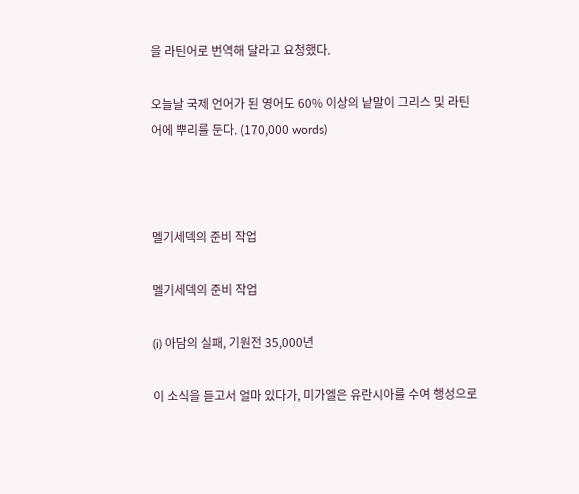을 라틴어로 번역해 달라고 요청했다.

오늘날 국제 언어가 된 영어도 60% 이상의 낱말이 그리스 및 라틴어에 뿌리를 둔다. (170,000 words)



멜기세덱의 준비 작업

멜기세덱의 준비 작업

(i) 아담의 실패, 기원전 35,000년

이 소식을 듣고서 얼마 있다가, 미가엘은 유란시아를 수여 행성으로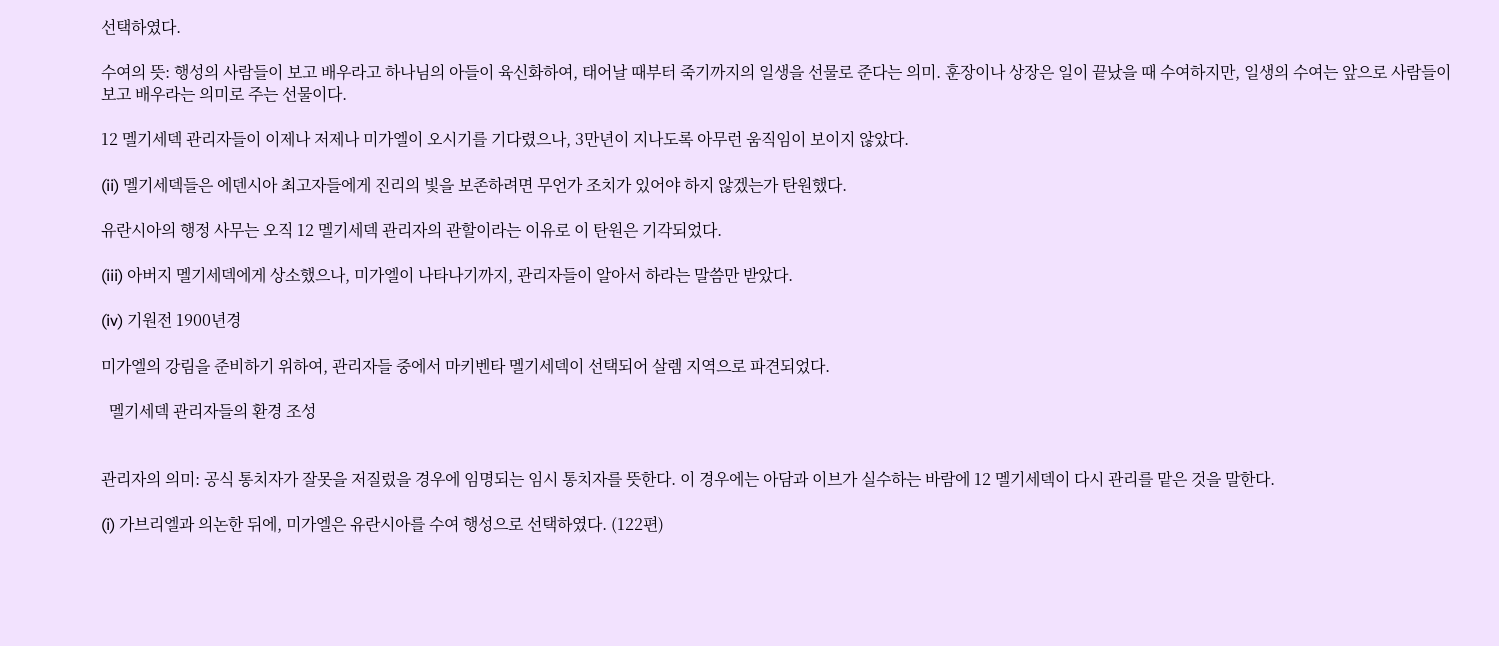선택하였다.

수여의 뜻: 행성의 사람들이 보고 배우라고 하나님의 아들이 육신화하여, 태어날 때부터 죽기까지의 일생을 선물로 준다는 의미. 훈장이나 상장은 일이 끝났을 때 수여하지만, 일생의 수여는 앞으로 사람들이 보고 배우라는 의미로 주는 선물이다.

12 멜기세덱 관리자들이 이제나 저제나 미가엘이 오시기를 기다렸으나, 3만년이 지나도록 아무런 움직임이 보이지 않았다.

(ii) 멜기세덱들은 에덴시아 최고자들에게 진리의 빛을 보존하려면 무언가 조치가 있어야 하지 않겠는가 탄원했다.

유란시아의 행정 사무는 오직 12 멜기세덱 관리자의 관할이라는 이유로 이 탄원은 기각되었다.

(iii) 아버지 멜기세덱에게 상소했으나, 미가엘이 나타나기까지, 관리자들이 알아서 하라는 말씀만 받았다.

(iv) 기원전 1900년경

미가엘의 강림을 준비하기 위하여, 관리자들 중에서 마키벤타 멜기세덱이 선택되어 살렘 지역으로 파견되었다.

  멜기세덱 관리자들의 환경 조성


관리자의 의미: 공식 통치자가 잘못을 저질렀을 경우에 임명되는 임시 통치자를 뜻한다. 이 경우에는 아담과 이브가 실수하는 바람에 12 멜기세덱이 다시 관리를 맡은 것을 말한다.

(i) 가브리엘과 의논한 뒤에, 미가엘은 유란시아를 수여 행성으로 선택하였다. (122편)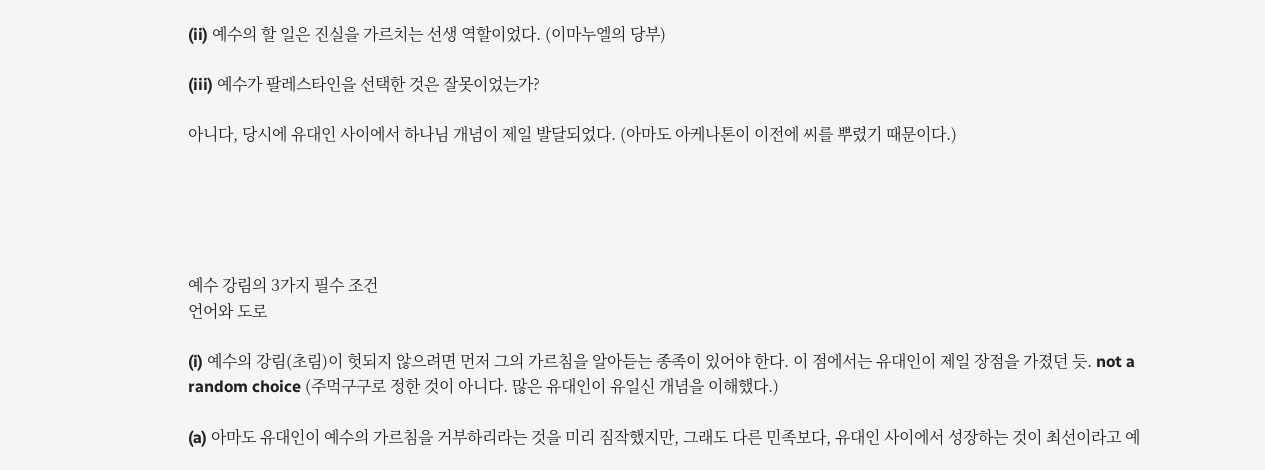(ii) 예수의 할 일은 진실을 가르치는 선생 역할이었다. (이마누엘의 당부)

(iii) 예수가 팔레스타인을 선택한 것은 잘못이었는가?

아니다, 당시에 유대인 사이에서 하나님 개념이 제일 발달되었다. (아마도 아케나톤이 이전에 씨를 뿌렸기 때문이다.)





예수 강림의 3가지 필수 조건
언어와 도로

(i) 예수의 강림(초림)이 헛되지 않으려면 먼저 그의 가르침을 알아듣는 종족이 있어야 한다. 이 점에서는 유대인이 제일 장점을 가졌던 듯. not a random choice (주먹구구로 정한 것이 아니다. 많은 유대인이 유일신 개념을 이해했다.)

(a) 아마도 유대인이 예수의 가르침을 거부하리라는 것을 미리 짐작했지만, 그래도 다른 민족보다, 유대인 사이에서 성장하는 것이 최선이라고 예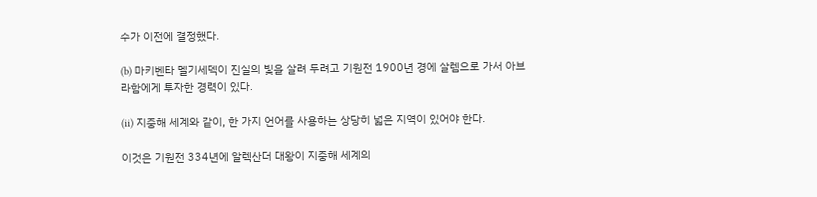수가 이전에 결정했다.

(b) 마키벤타 멜기세덱이 진실의 빛을 살려 두려고 기원전 1900년 경에 살렘으로 가서 아브라함에게 투자한 경력이 있다.

(ii) 지중해 세계와 같이, 한 가지 언어를 사용하는 상당히 넓은 지역이 있어야 한다.

이것은 기원전 334년에 알렉산더 대왕이 지중해 세계의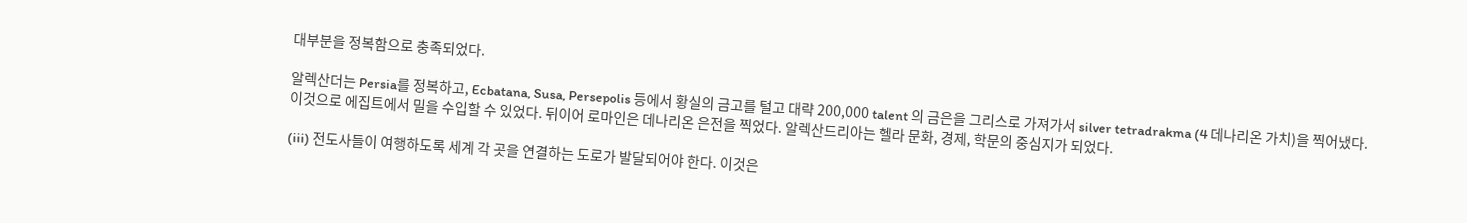대부분을 정복함으로 충족되었다.

알렉산더는 Persia를 정복하고, Ecbatana, Susa, Persepolis 등에서 황실의 금고를 털고 대략 200,000 talent 의 금은을 그리스로 가져가서 silver tetradrakma (4 데나리온 가치)을 찍어냈다. 이것으로 에집트에서 밀을 수입할 수 있었다. 뒤이어 로마인은 데나리온 은전을 찍었다. 알렉산드리아는 헬라 문화, 경제, 학문의 중심지가 되었다.

(iii) 전도사들이 여행하도록 세계 각 곳을 연결하는 도로가 발달되어야 한다. 이것은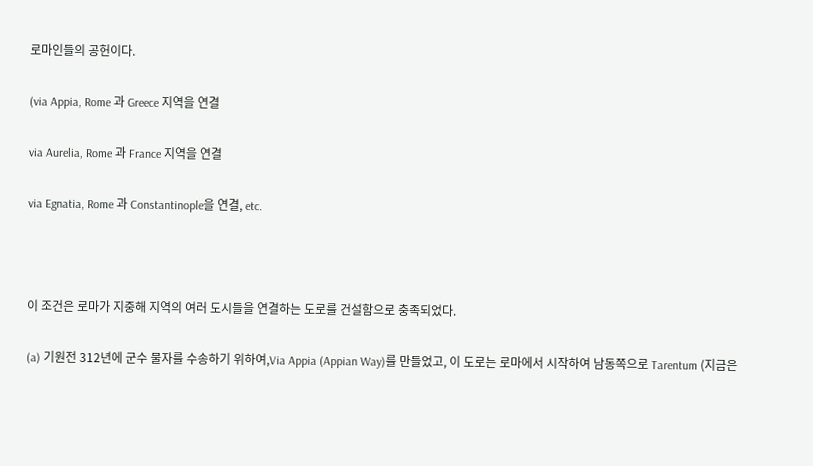로마인들의 공헌이다.

(via Appia, Rome 과 Greece 지역을 연결

via Aurelia, Rome 과 France 지역을 연결

via Egnatia, Rome 과 Constantinople을 연결, etc.



이 조건은 로마가 지중해 지역의 여러 도시들을 연결하는 도로를 건설함으로 충족되었다.

(a) 기원전 312년에 군수 물자를 수송하기 위하여,Via Appia (Appian Way)를 만들었고, 이 도로는 로마에서 시작하여 남동쪽으로 Tarentum (지금은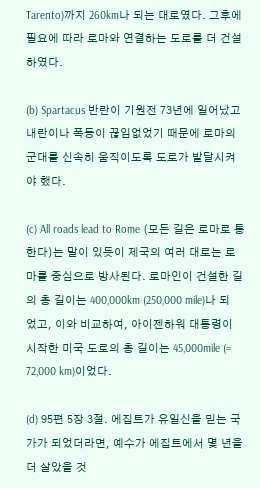Tarento)까지 260km나 되는 대로였다. 그후에 필요에 따라 로마와 연결하는 도로를 더 건설하였다.

(b) Spartacus 반란이 기원전 73년에 일어났고 내란이나 폭동이 끊임없었기 때문에 로마의 군대를 신속히 움직이도록 도로가 발달시켜야 했다.

(c) All roads lead to Rome (모든 길은 로마로 통한다)는 말이 있듯이 제국의 여러 대로는 로마를 중심으로 방사된다. 로마인이 건설한 길의 총 길이는 400,000km (250,000 mile)나 되었고, 이와 비교하여, 아이젠하워 대통령이 시작한 미국 도로의 총 길이는 45,000mile (= 72,000 km)이었다.

(d) 95편 5장 3절. 에집트가 유일신을 믿는 국가가 되었더라면, 예수가 에집트에서 몇 년을 더 살았을 것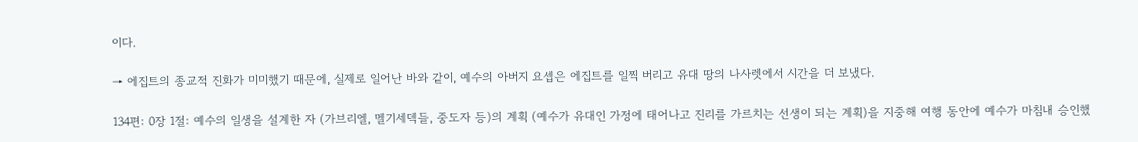이다.

→ 에집트의 종교적 진화가 미미했기 때문에, 실제로 일어난 바와 같이, 예수의 아버지 요셉은 에집트를 일찍 버리고 유대 땅의 나사렛에서 시간을 더 보냈다.

134편: 0장 1절: 예수의 일생을 설계한 자 (가브리엘, 멜기세덱들, 중도자 등)의 계획 (예수가 유대인 가정에 태어나고 진리를 가르치는 선생이 되는 계획)을 지중해 여행 동안에 예수가 마침내 승인했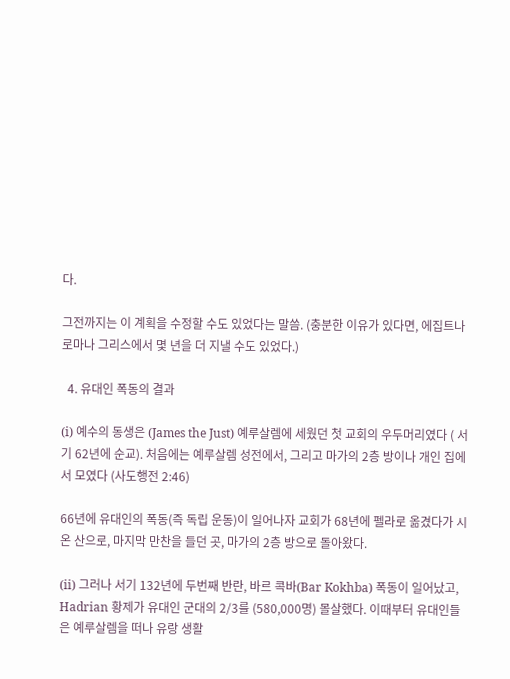다.

그전까지는 이 계획을 수정할 수도 있었다는 말씀. (충분한 이유가 있다면, 에집트나 로마나 그리스에서 몇 년을 더 지낼 수도 있었다.)

  4. 유대인 폭동의 결과

(i) 예수의 동생은 (James the Just) 예루살렘에 세웠던 첫 교회의 우두머리였다 ( 서기 62년에 순교). 처음에는 예루살렘 성전에서, 그리고 마가의 2층 방이나 개인 집에서 모였다 (사도행전 2:46)

66년에 유대인의 폭동(즉 독립 운동)이 일어나자 교회가 68년에 펠라로 옮겼다가 시온 산으로, 마지막 만찬을 들던 곳, 마가의 2층 방으로 돌아왔다.

(ii) 그러나 서기 132년에 두번째 반란, 바르 콕바(Bar Kokhba) 폭동이 일어났고, Hadrian 황제가 유대인 군대의 2/3를 (580,000명) 몰살했다. 이때부터 유대인들은 예루살렘을 떠나 유랑 생활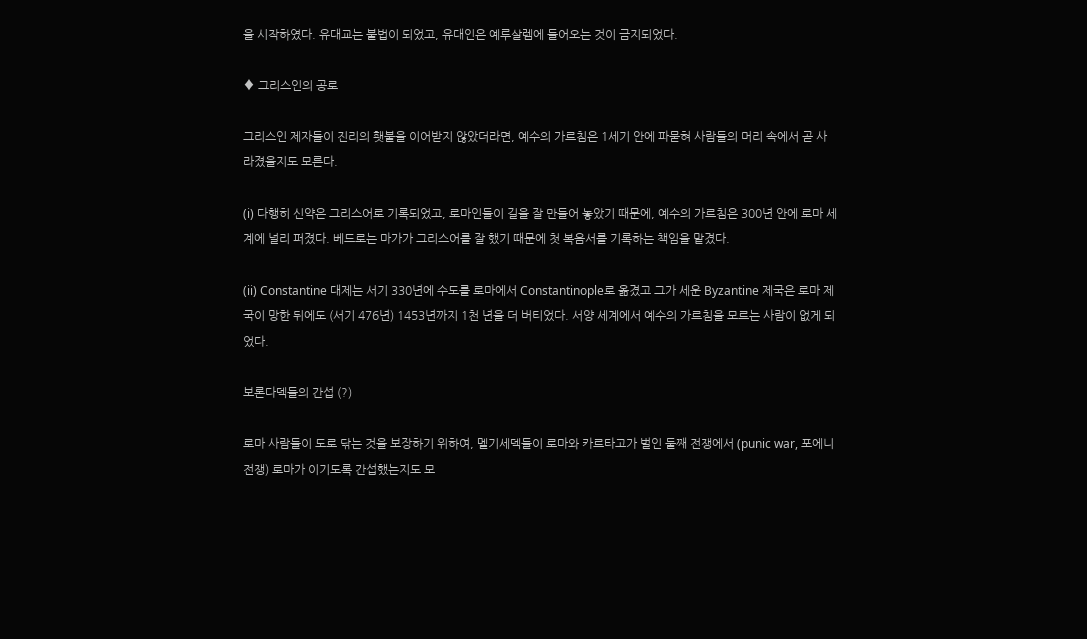을 시작하였다. 유대교는 불법이 되었고, 유대인은 예루살렘에 들어오는 것이 금지되었다.

♦ 그리스인의 공로

그리스인 제자들이 진리의 횃불을 이어받지 않았더라면, 예수의 가르침은 1세기 안에 파묻혀 사람들의 머리 속에서 곧 사라졌을지도 모른다.

(i) 다행히 신약은 그리스어로 기록되었고, 로마인들이 길을 잘 만들어 놓았기 때문에, 예수의 가르침은 300년 안에 로마 세계에 널리 퍼졌다. 베드로는 마가가 그리스어를 잘 했기 때문에 첫 복음서를 기록하는 책임을 맡겼다.

(ii) Constantine 대제는 서기 330년에 수도를 로마에서 Constantinople로 옮겼고 그가 세운 Byzantine 제국은 로마 제국이 망한 뒤에도 (서기 476년) 1453년까지 1천 년을 더 버티었다. 서양 세계에서 예수의 가르침을 모르는 사람이 없게 되었다.

보론다덱들의 간섭 (?)

로마 사람들이 도로 닦는 것을 보장하기 위하여, 멜기세덱들이 로마와 카르타고가 벌인 둘째 전쟁에서 (punic war, 포에니 전쟁) 로마가 이기도록 간섭했는지도 모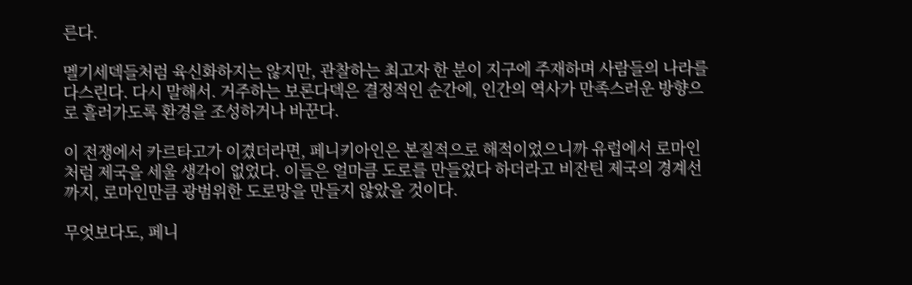른다.

멜기세덱들처럼 육신화하지는 않지만, 관찰하는 최고자 한 분이 지구에 주재하며 사람들의 나라를 다스린다. 다시 말해서. 거주하는 보론다덱은 결정적인 순간에, 인간의 역사가 만족스러운 방향으로 흘러가도록 환경을 조성하거나 바꾼다.

이 전쟁에서 카르타고가 이겼더라면, 페니키아인은 본질적으로 해적이었으니까 유럽에서 로마인처럼 제국을 세울 생각이 없었다. 이들은 얼마큼 도로를 만들었다 하더라고 비잔틴 제국의 경계선까지, 로마인만큼 광범위한 도로망을 만들지 않았을 것이다.

무엇보다도, 페니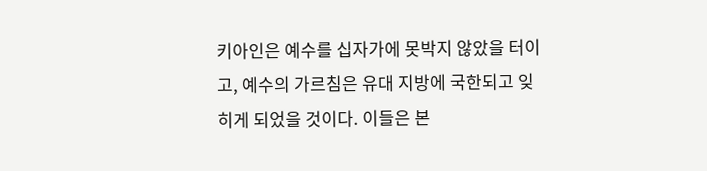키아인은 예수를 십자가에 못박지 않았을 터이고, 예수의 가르침은 유대 지방에 국한되고 잊히게 되었을 것이다. 이들은 본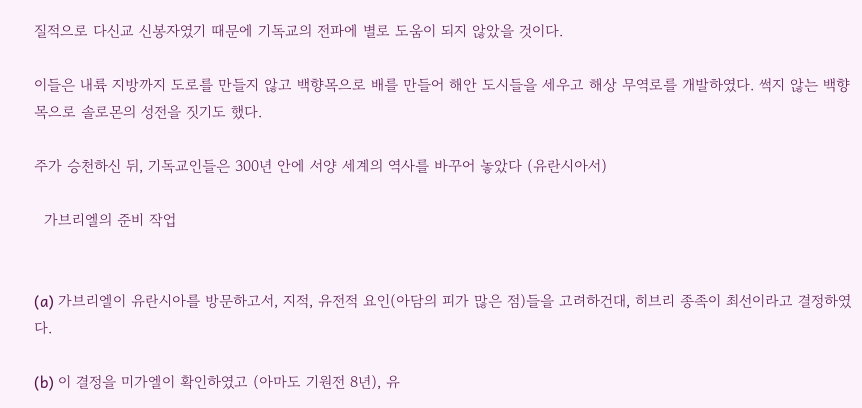질적으로 다신교 신봉자였기 때문에 기독교의 전파에 별로 도움이 되지 않았을 것이다.

이들은 내륙 지방까지 도로를 만들지 않고 백향목으로 배를 만들어 해안 도시들을 세우고 해상 무역로를 개발하였다. 썩지 않는 백향목으로 솔로몬의 성전을 짓기도 했다.

주가 승천하신 뒤, 기독교인들은 300년 안에 서양 세계의 역사를 바꾸어 놓았다 (유란시아서)

  가브리엘의 준비 작업


(a) 가브리엘이 유란시아를 방문하고서, 지적, 유전적 요인(아담의 피가 많은 점)들을 고려하건대, 히브리 종족이 최선이라고 결정하였다.

(b) 이 결정을 미가엘이 확인하였고 (아마도 기원전 8년), 유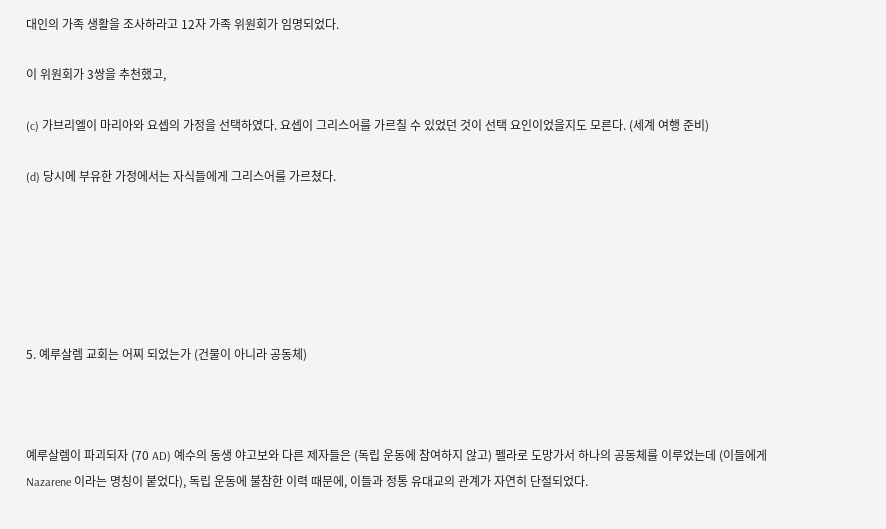대인의 가족 생활을 조사하라고 12자 가족 위원회가 임명되었다.

이 위원회가 3쌍을 추천했고,

(c) 가브리엘이 마리아와 요셉의 가정을 선택하였다. 요셉이 그리스어를 가르칠 수 있었던 것이 선택 요인이었을지도 모른다. (세계 여행 준비)

(d) 당시에 부유한 가정에서는 자식들에게 그리스어를 가르쳤다.






5. 예루살렘 교회는 어찌 되었는가 (건물이 아니라 공동체)



예루살렘이 파괴되자 (70 AD) 예수의 동생 야고보와 다른 제자들은 (독립 운동에 참여하지 않고) 펠라로 도망가서 하나의 공동체를 이루었는데 (이들에게 Nazarene 이라는 명칭이 붙었다), 독립 운동에 불참한 이력 때문에, 이들과 정통 유대교의 관계가 자연히 단절되었다.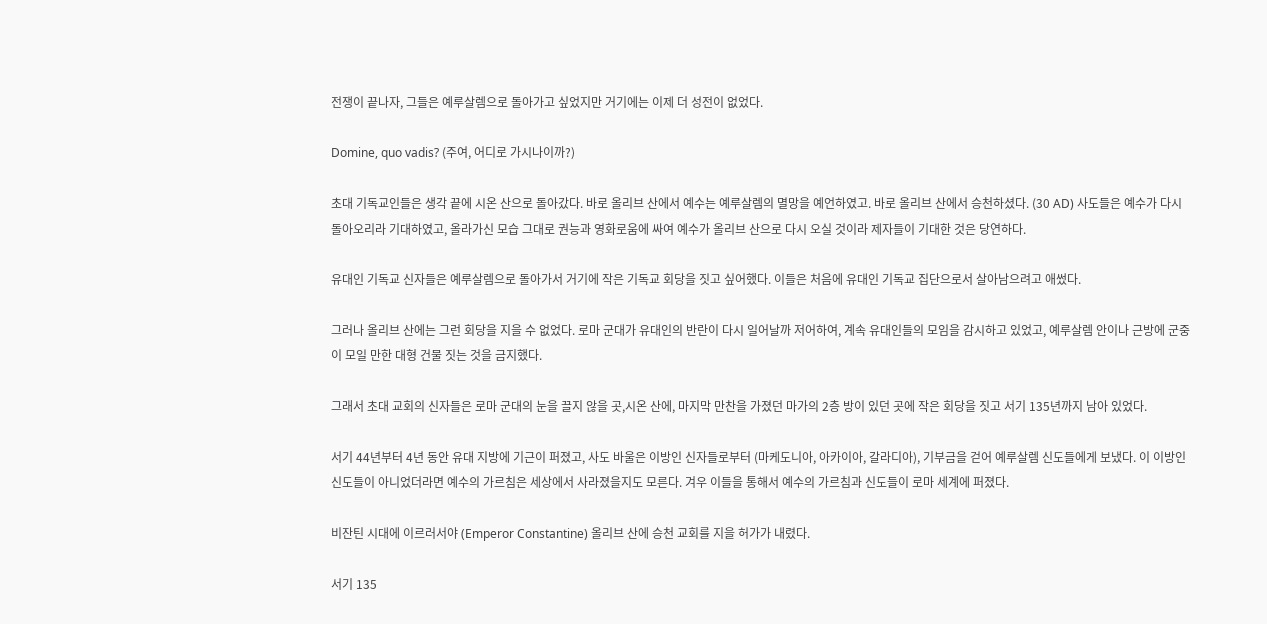전쟁이 끝나자, 그들은 예루살렘으로 돌아가고 싶었지만 거기에는 이제 더 성전이 없었다.

Domine, quo vadis? (주여, 어디로 가시나이까?)

초대 기독교인들은 생각 끝에 시온 산으로 돌아갔다. 바로 올리브 산에서 예수는 예루살렘의 멸망을 예언하였고. 바로 올리브 산에서 승천하셨다. (30 AD) 사도들은 예수가 다시 돌아오리라 기대하였고, 올라가신 모습 그대로 권능과 영화로움에 싸여 예수가 올리브 산으로 다시 오실 것이라 제자들이 기대한 것은 당연하다.

유대인 기독교 신자들은 예루살렘으로 돌아가서 거기에 작은 기독교 회당을 짓고 싶어했다. 이들은 처음에 유대인 기독교 집단으로서 살아남으려고 애썼다.

그러나 올리브 산에는 그런 회당을 지을 수 없었다. 로마 군대가 유대인의 반란이 다시 일어날까 저어하여, 계속 유대인들의 모임을 감시하고 있었고, 예루살렘 안이나 근방에 군중이 모일 만한 대형 건물 짓는 것을 금지했다.

그래서 초대 교회의 신자들은 로마 군대의 눈을 끌지 않을 곳,시온 산에, 마지막 만찬을 가졌던 마가의 2층 방이 있던 곳에 작은 회당을 짓고 서기 135년까지 남아 있었다.

서기 44년부터 4년 동안 유대 지방에 기근이 퍼졌고, 사도 바울은 이방인 신자들로부터 (마케도니아, 아카이아, 갈라디아), 기부금을 걷어 예루살렘 신도들에게 보냈다. 이 이방인 신도들이 아니었더라면 예수의 가르침은 세상에서 사라졌을지도 모른다. 겨우 이들을 통해서 예수의 가르침과 신도들이 로마 세계에 퍼졌다.

비잔틴 시대에 이르러서야 (Emperor Constantine) 올리브 산에 승천 교회를 지을 허가가 내렸다.

서기 135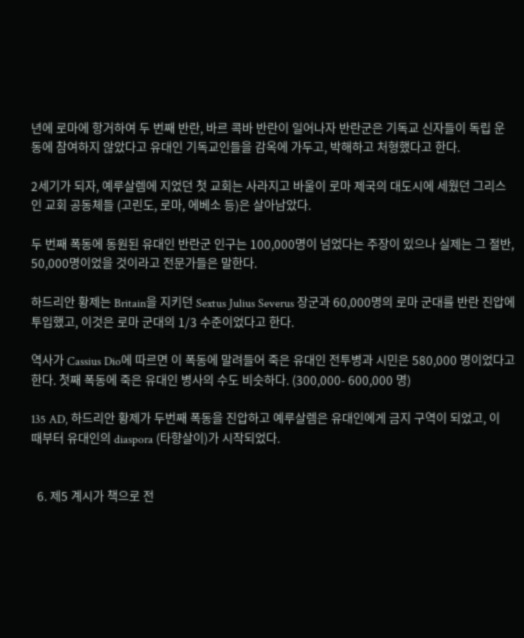년에 로마에 항거하여 두 번째 반란, 바르 콕바 반란이 일어나자 반란군은 기독교 신자들이 독립 운동에 참여하지 않았다고 유대인 기독교인들을 감옥에 가두고, 박해하고 처형했다고 한다.

2세기가 되자, 예루살렘에 지었던 첫 교회는 사라지고 바울이 로마 제국의 대도시에 세웠던 그리스인 교회 공동체들 (고린도, 로마, 에베소 등)은 살아남았다.

두 번째 폭동에 동원된 유대인 반란군 인구는 100,000명이 넘었다는 주장이 있으나 실제는 그 절반, 50,000명이었을 것이라고 전문가들은 말한다.

하드리안 황제는 Britain을 지키던 Sextus Julius Severus 장군과 60,000명의 로마 군대를 반란 진압에 투입했고, 이것은 로마 군대의 1/3 수준이었다고 한다.

역사가 Cassius Dio에 따르면 이 폭동에 말려들어 죽은 유대인 전투병과 시민은 580,000 명이었다고 한다. 첫째 폭동에 죽은 유대인 병사의 수도 비슷하다. (300,000- 600,000 명)

135 AD, 하드리안 황제가 두번째 폭동을 진압하고 예루살렘은 유대인에게 금지 구역이 되었고, 이때부터 유대인의 diaspora (타향살이)가 시작되었다.


  6. 제5 계시가 책으로 전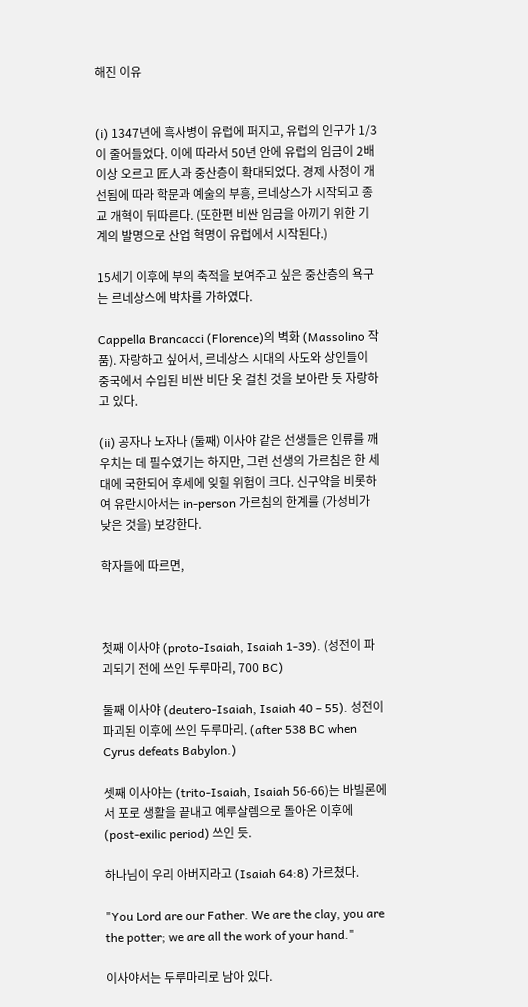해진 이유


(i) 1347년에 흑사병이 유럽에 퍼지고, 유럽의 인구가 1/3 이 줄어들었다. 이에 따라서 50년 안에 유럽의 임금이 2배 이상 오르고 匠人과 중산층이 확대되었다. 경제 사정이 개선됨에 따라 학문과 예술의 부흥, 르네상스가 시작되고 종교 개혁이 뒤따른다. (또한편 비싼 임금을 아끼기 위한 기계의 발명으로 산업 혁명이 유럽에서 시작된다.)

15세기 이후에 부의 축적을 보여주고 싶은 중산층의 욕구는 르네상스에 박차를 가하였다.

Cappella Brancacci (Florence)의 벽화 (Massolino 작품). 자랑하고 싶어서, 르네상스 시대의 사도와 상인들이 중국에서 수입된 비싼 비단 옷 걸친 것을 보아란 듯 자랑하고 있다.

(ii) 공자나 노자나 (둘째) 이사야 같은 선생들은 인류를 깨우치는 데 필수였기는 하지만, 그런 선생의 가르침은 한 세대에 국한되어 후세에 잊힐 위험이 크다. 신구약을 비롯하여 유란시아서는 in-person 가르침의 한계를 (가성비가 낮은 것을) 보강한다.

학자들에 따르면,



첫째 이사야 (proto-Isaiah, Isaiah 1-39). (성전이 파괴되기 전에 쓰인 두루마리, 700 BC)

둘째 이사야 (deutero-Isaiah, Isaiah 40 – 55). 성전이 파괴된 이후에 쓰인 두루마리. (after 538 BC when Cyrus defeats Babylon.)

셋째 이사야는 (trito-Isaiah, Isaiah 56-66)는 바빌론에서 포로 생활을 끝내고 예루살렘으로 돌아온 이후에 (post-exilic period) 쓰인 듯.

하나님이 우리 아버지라고 (Isaiah 64:8) 가르쳤다.

"You Lord are our Father. We are the clay, you are the potter; we are all the work of your hand."

이사야서는 두루마리로 남아 있다.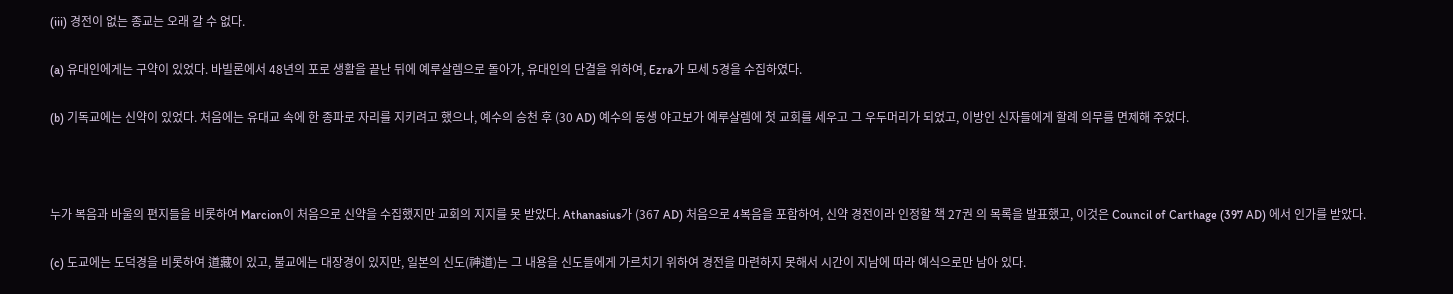(iii) 경전이 없는 종교는 오래 갈 수 없다.

(a) 유대인에게는 구약이 있었다. 바빌론에서 48년의 포로 생활을 끝난 뒤에 예루살렘으로 돌아가, 유대인의 단결을 위하여, Ezra가 모세 5경을 수집하였다.

(b) 기독교에는 신약이 있었다. 처음에는 유대교 속에 한 종파로 자리를 지키려고 했으나, 예수의 승천 후 (30 AD) 예수의 동생 야고보가 예루살렘에 첫 교회를 세우고 그 우두머리가 되었고, 이방인 신자들에게 할례 의무를 면제해 주었다.



누가 복음과 바울의 편지들을 비롯하여 Marcion이 처음으로 신약을 수집했지만 교회의 지지를 못 받았다. Athanasius가 (367 AD) 처음으로 4복음을 포함하여, 신약 경전이라 인정할 책 27권 의 목록을 발표했고, 이것은 Council of Carthage (397 AD) 에서 인가를 받았다.

(c) 도교에는 도덕경을 비롯하여 道藏이 있고, 불교에는 대장경이 있지만, 일본의 신도(神道)는 그 내용을 신도들에게 가르치기 위하여 경전을 마련하지 못해서 시간이 지남에 따라 예식으로만 남아 있다.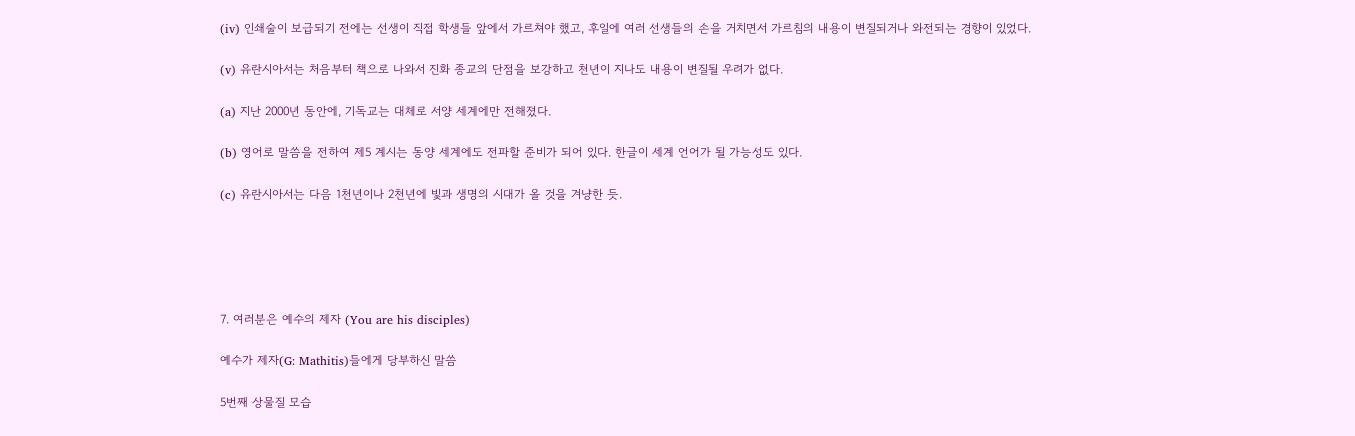(iv) 인쇄술이 보급되기 전에는 선생이 직접 학생들 앞에서 가르쳐야 했고, 후일에 여러 선생들의 손을 거치면서 가르침의 내용이 변질되거나 와전되는 경향이 있었다.

(v) 유란시아서는 처음부터 책으로 나와서 진화 종교의 단점을 보강하고 천년이 지나도 내용이 변질될 우려가 없다.

(a) 지난 2000년 동안에, 기독교는 대체로 서양 세계에만 전해졌다.

(b) 영어로 말씀을 전하여 제5 계시는 동양 세계에도 전파할 준비가 되어 있다. 한글이 세계 언어가 될 가능성도 있다.

(c) 유란시아서는 다음 1천년이나 2천년에 빛과 생명의 시대가 올 것을 겨냥한 듯.





7. 여러분은 예수의 제자 (You are his disciples)

예수가 제자(G: Mathitis)들에게 당부하신 말씀

5번째 상물질 모습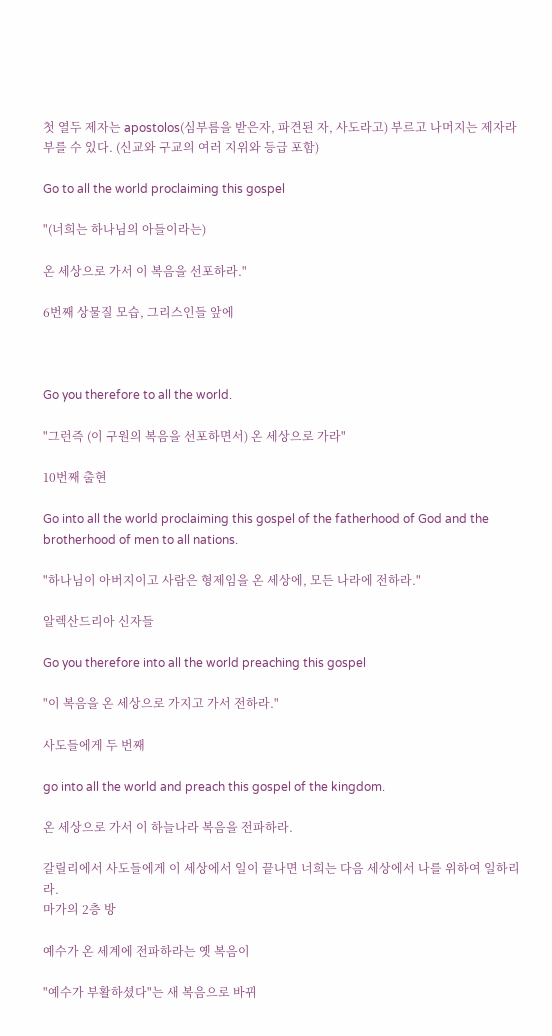첫 열두 제자는 apostolos(심부름을 받은자, 파견된 자, 사도라고) 부르고 나머지는 제자라 부를 수 있다. (신교와 구교의 여러 지위와 등급 포함)

Go to all the world proclaiming this gospel

"(너희는 하나님의 아들이라는)

온 세상으로 가서 이 복음을 선포하라."

6번째 상물질 모습, 그리스인들 앞에



Go you therefore to all the world.

"그런즉 (이 구원의 복음을 선포하면서) 온 세상으로 가라"

10번째 출현

Go into all the world proclaiming this gospel of the fatherhood of God and the brotherhood of men to all nations.

"하나님이 아버지이고 사람은 형제임을 온 세상에, 모든 나라에 전하라."

알렉산드리아 신자들

Go you therefore into all the world preaching this gospel

"이 복음을 온 세상으로 가지고 가서 전하라."

사도들에게 두 번째

go into all the world and preach this gospel of the kingdom.

온 세상으로 가서 이 하늘나라 복음을 전파하라.

갈릴리에서 사도들에게 이 세상에서 일이 끝나면 너희는 다음 세상에서 나를 위하여 일하리라.
마가의 2층 방

예수가 온 세계에 전파하라는 옛 복음이

"예수가 부활하셨다"는 새 복음으로 바뀌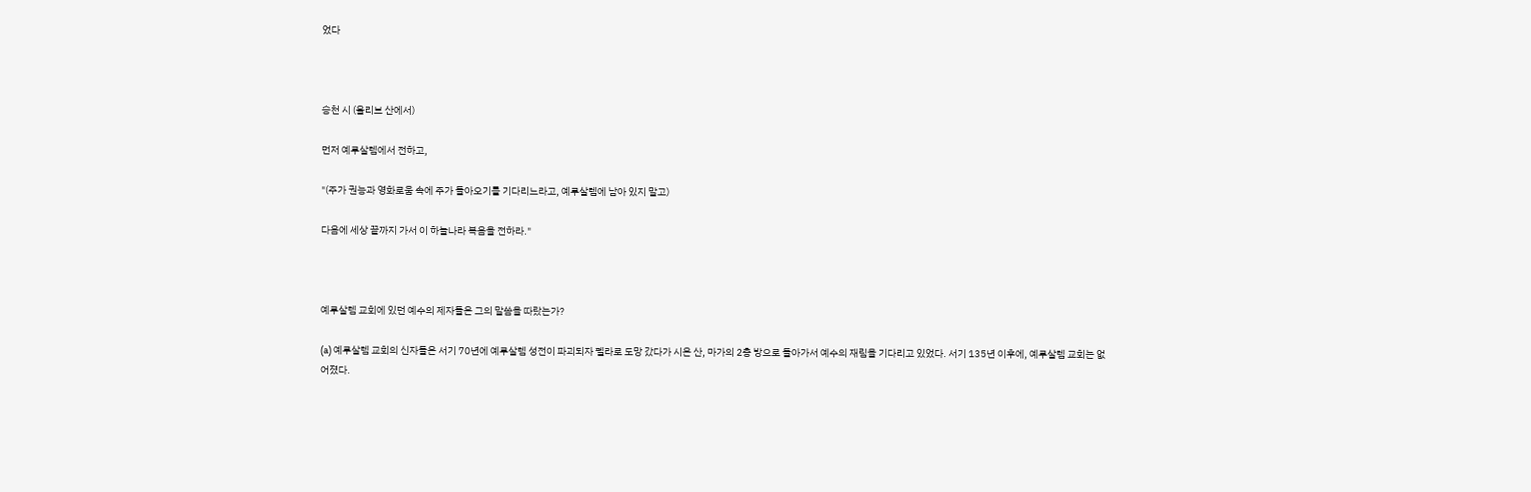었다



승천 시 (올리브 산에서)

먼저 예루살렘에서 전하고,

"(주가 권능과 영화로움 속에 주가 돌아오기를 기다리느라고, 예루살렘에 남아 있지 말고)

다음에 세상 끝까지 가서 이 하늘나라 복음을 전하라."



예루살렘 교회에 있던 예수의 제자들은 그의 말씀을 따랐는가?

(a) 예루살렘 교회의 신자들은 서기 70년에 예루살렘 성전이 파괴되자 펠라로 도망 갔다가 시온 산, 마가의 2층 방으로 돌아가서 예수의 재림을 기다리고 있었다. 서기 135년 이후에, 예루살렘 교회는 없어졌다.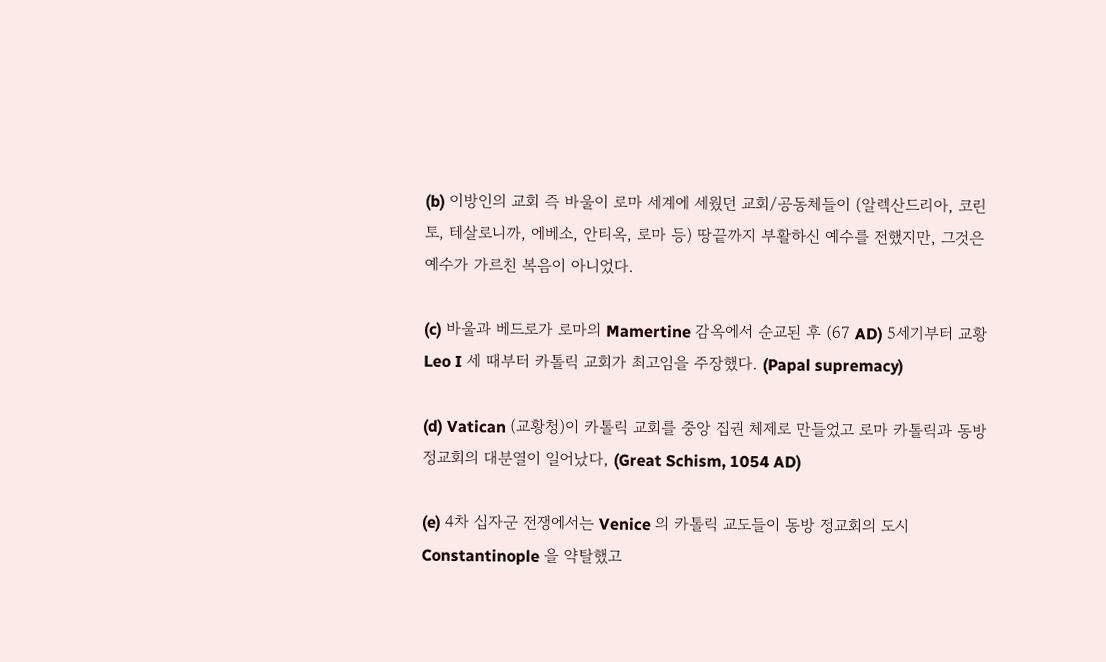(b) 이방인의 교회 즉 바울이 로마 세계에 세웠던 교회/공동체들이 (알렉산드리아, 코린토, 테살로니까, 에베소, 안티옥, 로마 등) 땅끝까지 부활하신 예수를 전했지만, 그것은 예수가 가르친 복음이 아니었다.

(c) 바울과 베드로가 로마의 Mamertine 감옥에서 순교된 후 (67 AD) 5세기부터 교황 Leo I 세 때부터 카톨릭 교회가 최고임을 주장했다. (Papal supremacy)

(d) Vatican (교황청)이 카톨릭 교회를 중앙 집권 체제로 만들었고 로마 카톨릭과 동방 정교회의 대분열이 일어났다, (Great Schism, 1054 AD)

(e) 4차 십자군 전쟁에서는 Venice 의 카톨릭 교도들이 동방 정교회의 도시 Constantinople 을 약탈했고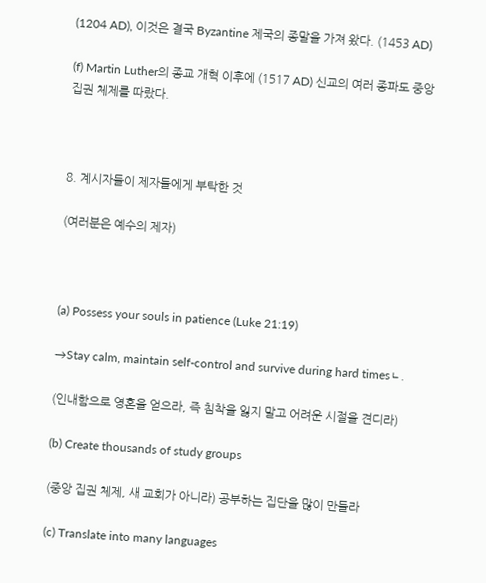(1204 AD), 이것은 결국 Byzantine 제국의 종말을 가져 왔다. (1453 AD)

(f) Martin Luther의 종교 개혁 이후에 (1517 AD) 신교의 여러 종파도 중앙 집권 체제를 따랐다.



8. 계시자들이 제자들에게 부탁한 것

(여러분은 예수의 제자)



(a) Possess your souls in patience (Luke 21:19)

→Stay calm, maintain self-control and survive during hard timesㄴ.

(인내함으로 영혼을 얻으라, 즉 침착을 잃지 말고 어려운 시절을 견디라)

(b) Create thousands of study groups

(중앙 집권 체제, 새 교회가 아니라) 공부하는 집단을 많이 만들라

(c) Translate into many languages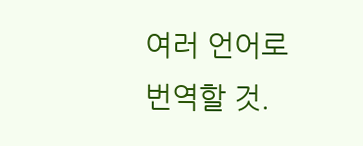여러 언어로 번역할 것.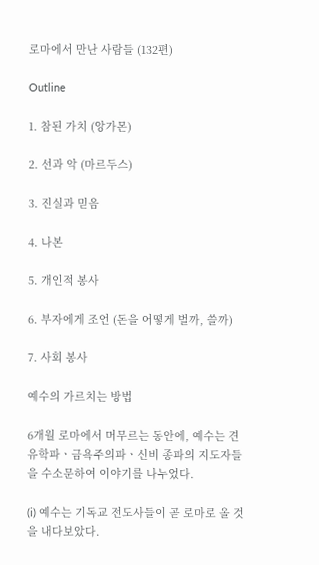로마에서 만난 사람들 (132편)

Outline

1. 참된 가치 (앙가몬)

2. 선과 악 (마르두스)

3. 진실과 믿음

4. 나본

5. 개인적 봉사

6. 부자에게 조언 (돈을 어떻게 벌까, 쓸까)

7. 사회 봉사

예수의 가르치는 방법

6개월 로마에서 머무르는 동안에, 예수는 견유학파ㆍ금욕주의파ㆍ신비 종파의 지도자들을 수소문하여 이야기를 나누었다.

(i) 예수는 기독교 전도사들이 곧 로마로 올 것을 내다보았다.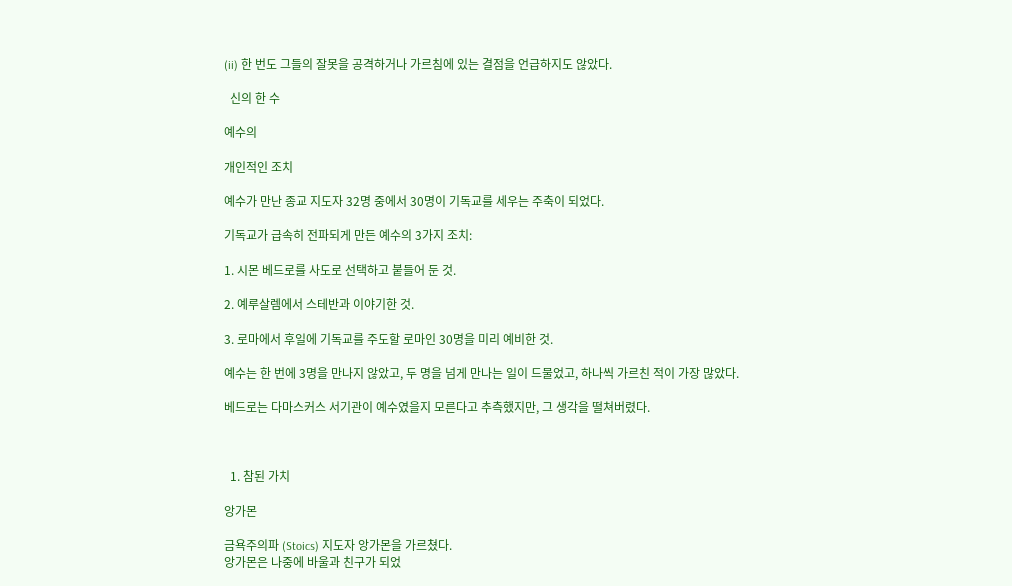(ii) 한 번도 그들의 잘못을 공격하거나 가르침에 있는 결점을 언급하지도 않았다.

  신의 한 수

예수의

개인적인 조치

예수가 만난 종교 지도자 32명 중에서 30명이 기독교를 세우는 주축이 되었다.

기독교가 급속히 전파되게 만든 예수의 3가지 조치:

1. 시몬 베드로를 사도로 선택하고 붙들어 둔 것.

2. 예루살렘에서 스테반과 이야기한 것.

3. 로마에서 후일에 기독교를 주도할 로마인 30명을 미리 예비한 것.

예수는 한 번에 3명을 만나지 않았고, 두 명을 넘게 만나는 일이 드물었고, 하나씩 가르친 적이 가장 많았다.

베드로는 다마스커스 서기관이 예수였을지 모른다고 추측했지만, 그 생각을 떨쳐버렸다.



  1. 참된 가치

앙가몬

금욕주의파 (Stoics) 지도자 앙가몬을 가르쳤다.
앙가몬은 나중에 바울과 친구가 되었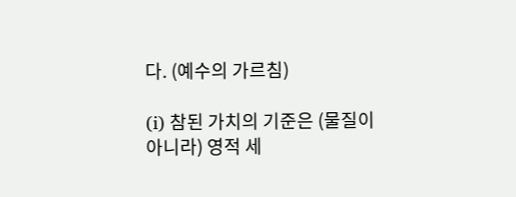다. (예수의 가르침)

(i) 참된 가치의 기준은 (물질이 아니라) 영적 세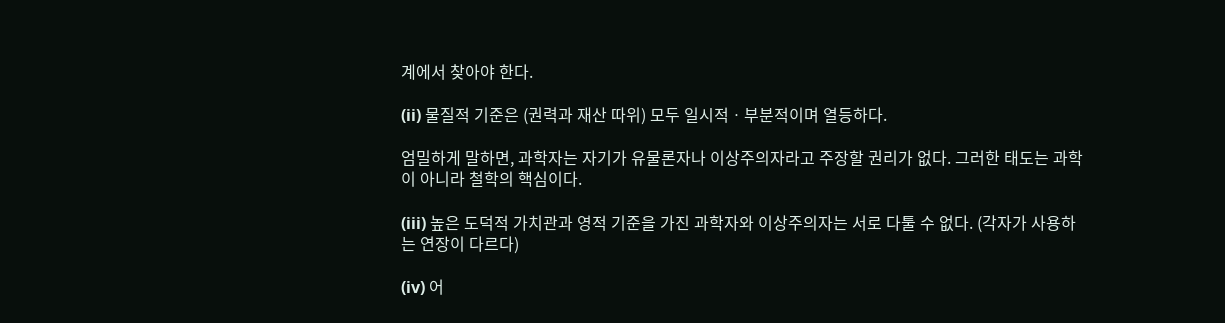계에서 찾아야 한다.

(ii) 물질적 기준은 (권력과 재산 따위) 모두 일시적ㆍ부분적이며 열등하다.

엄밀하게 말하면, 과학자는 자기가 유물론자나 이상주의자라고 주장할 권리가 없다. 그러한 태도는 과학이 아니라 철학의 핵심이다.

(iii) 높은 도덕적 가치관과 영적 기준을 가진 과학자와 이상주의자는 서로 다툴 수 없다. (각자가 사용하는 연장이 다르다)

(iv) 어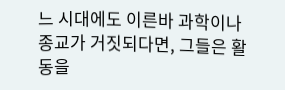느 시대에도 이른바 과학이나 종교가 거짓되다면, 그들은 활동을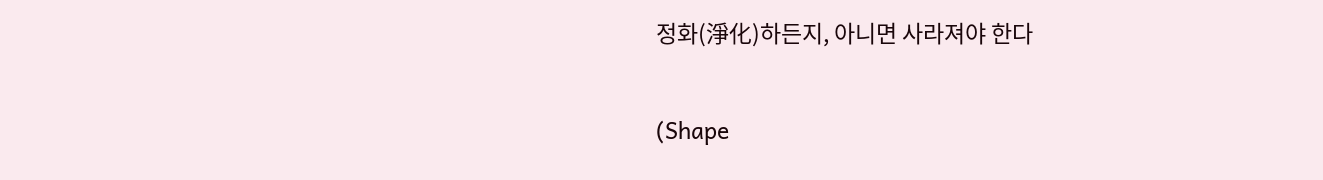정화(淨化)하든지, 아니면 사라져야 한다

(Shape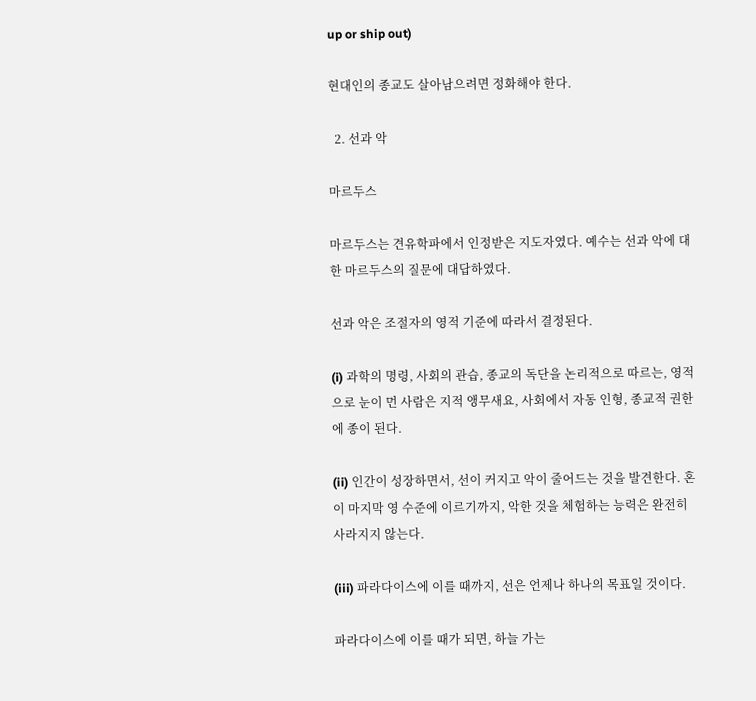up or ship out)

현대인의 종교도 살아남으려면 정화해야 한다.

  2. 선과 악

마르두스

마르두스는 견유학파에서 인정받은 지도자였다. 예수는 선과 악에 대한 마르두스의 질문에 대답하였다.

선과 악은 조절자의 영적 기준에 따라서 결정된다.

(i) 과학의 명령, 사회의 관습, 종교의 독단을 논리적으로 따르는, 영적으로 눈이 먼 사람은 지적 앵무새요, 사회에서 자동 인형, 종교적 권한에 종이 된다.

(ii) 인간이 성장하면서, 선이 커지고 악이 줄어드는 것을 발견한다. 혼이 마지막 영 수준에 이르기까지, 악한 것을 체험하는 능력은 완전히 사라지지 않는다.

(iii) 파라다이스에 이를 때까지, 선은 언제나 하나의 목표일 것이다.

파라다이스에 이를 때가 되면, 하늘 가는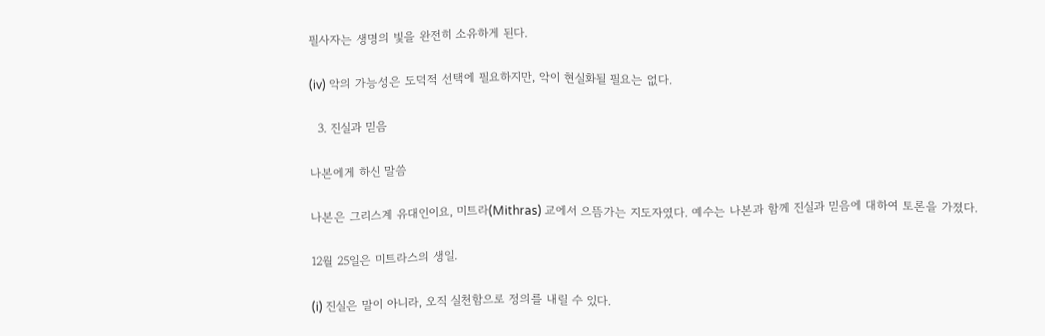필사자는 생명의 빛을 완전히 소유하게 된다.

(iv) 악의 가능성은 도덕적 선택에 필요하지만, 악이 현실화될 필요는 없다.

  3. 진실과 믿음

나본에게 하신 말씀

나본은 그리스계 유대인이요, 미트라(Mithras) 교에서 으뜸가는 지도자였다. 예수는 나본과 함께 진실과 믿음에 대하여 토론을 가졌다.

12월 25일은 미트라스의 생일.

(i) 진실은 말이 아니라, 오직 실천함으로 정의를 내릴 수 있다.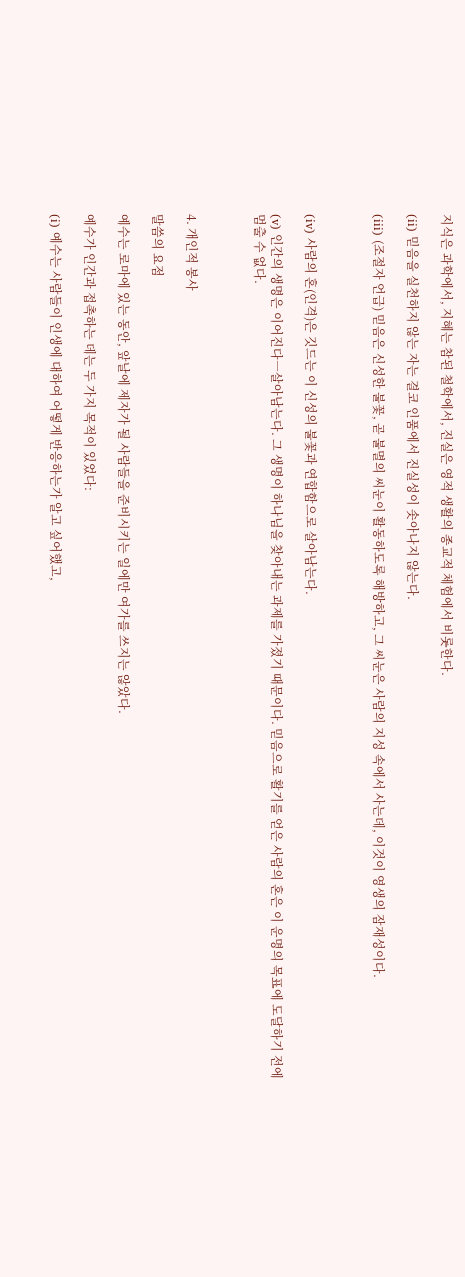지식은 과학에서, 지혜는 참된 철학에서, 진실은 영적 생활의 종교적 체험에서 비롯한다.

(ii) 믿음을 실천하지 않는 자는 결코 인품에서 진실성이 솟아나지 않는다.

(iii) (조절자 언급) 믿음은 신성한 불꽃, 곧 불멸의 씨눈이 활동하도록 해방하고, 그 씨눈은 사람의 지성 속에서 사는데, 이것이 영생의 잠재성이다.



(iv) 사람의 혼(인격)은 깃드는 이 신성의 불꽃과 연합함으로 살아남는다.

(v) 인간의 생명은 이어진다―살아남는다. 그 생명이 하나님을 찾아내는 과제를 가졌기 때문이다. 믿음으로 활기를 얻은 사람의 혼은 이 운명의 목표에 도달하기 전에 멈출 수 없다.



4. 개인적 봉사

말씀의 요점

예수는 로마에 있는 동안, 앞날에 제자가 될 사람들을 준비시키는 일에만 여가를 쓰지는 않았다.

예수가 인간과 접촉하는 데는 두 가지 목적이 있었다:

(i) 예수는 사람들이 인생에 대하여 어떻게 반응하는가 알고 싶어했고,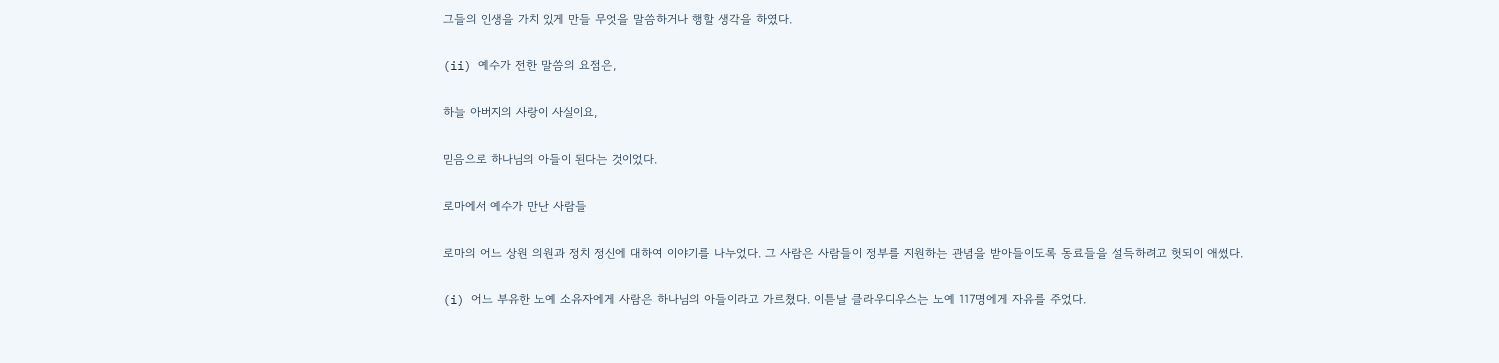그들의 인생을 가치 있게 만들 무엇을 말씀하거나 행할 생각을 하였다.

(ii) 예수가 전한 말씀의 요점은,

하늘 아버지의 사랑이 사실이요,

믿음으로 하나님의 아들이 된다는 것이었다.

로마에서 예수가 만난 사람들

로마의 어느 상원 의원과 정치 정신에 대하여 이야기를 나누었다. 그 사람은 사람들이 정부를 지원하는 관념을 받아들이도록 동료들을 설득하려고 헛되이 애썼다.

(i) 어느 부유한 노예 소유자에게 사람은 하나님의 아들이라고 가르쳤다. 이튿날 클라우디우스는 노예 117명에게 자유를 주었다.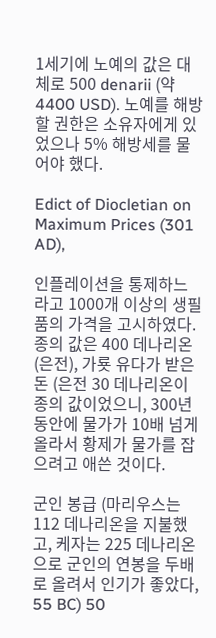1세기에 노예의 값은 대체로 500 denarii (약 4400 USD). 노예를 해방할 권한은 소유자에게 있었으나 5% 해방세를 물어야 했다.

Edict of Diocletian on Maximum Prices (301 AD),

인플레이션을 통제하느라고 1000개 이상의 생필품의 가격을 고시하였다. 종의 값은 400 데나리온 (은전), 가룟 유다가 받은 돈 (은전 30 데나리온이 종의 값이었으니, 300년 동안에 물가가 10배 넘게 올라서 황제가 물가를 잡으려고 애쓴 것이다.

군인 봉급 (마리우스는 112 데나리온을 지불했고, 케자는 225 데나리온으로 군인의 연봉을 두배로 올려서 인기가 좋았다, 55 BC) 50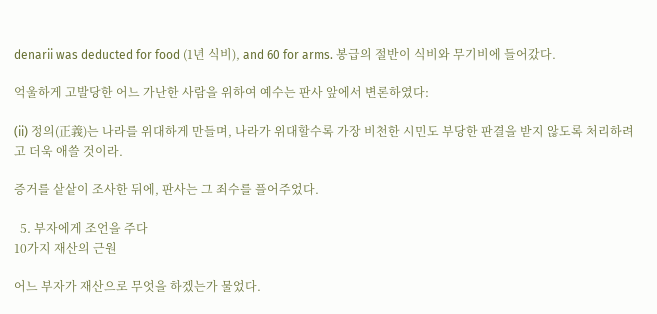denarii was deducted for food (1년 식비), and 60 for arms. 봉급의 절반이 식비와 무기비에 들어갔다.

억울하게 고발당한 어느 가난한 사람을 위하여 예수는 판사 앞에서 변론하였다:

(ii) 정의(正義)는 나라를 위대하게 만들며, 나라가 위대할수록 가장 비천한 시민도 부당한 판결을 받지 않도록 처리하려고 더욱 애쓸 것이라.

증거를 샅샅이 조사한 뒤에, 판사는 그 죄수를 플어주었다.

  5. 부자에게 조언을 주다
10가지 재산의 근원

어느 부자가 재산으로 무엇을 하겠는가 물었다.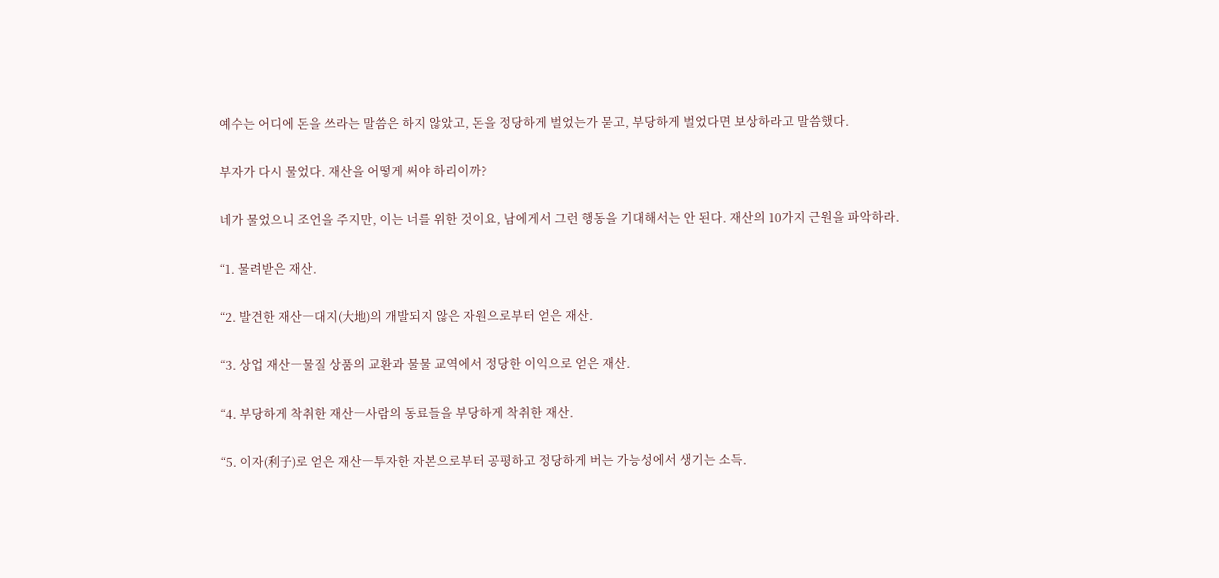예수는 어디에 돈을 쓰라는 말씀은 하지 않았고, 돈을 정당하게 벌었는가 묻고, 부당하게 벌었다면 보상하라고 말씀했다.

부자가 다시 물었다. 재산을 어떻게 써야 하리이까?

네가 물었으니 조언을 주지만, 이는 너를 위한 것이요, 남에게서 그런 행동을 기대해서는 안 된다. 재산의 10가지 근원을 파악하라.

“1. 물려받은 재산.

“2. 발견한 재산―대지(大地)의 개발되지 않은 자원으로부터 얻은 재산.

“3. 상업 재산―물질 상품의 교환과 물물 교역에서 정당한 이익으로 얻은 재산.

“4. 부당하게 착취한 재산―사람의 동료들을 부당하게 착취한 재산.

“5. 이자(利子)로 얻은 재산―투자한 자본으로부터 공평하고 정당하게 버는 가능성에서 생기는 소득.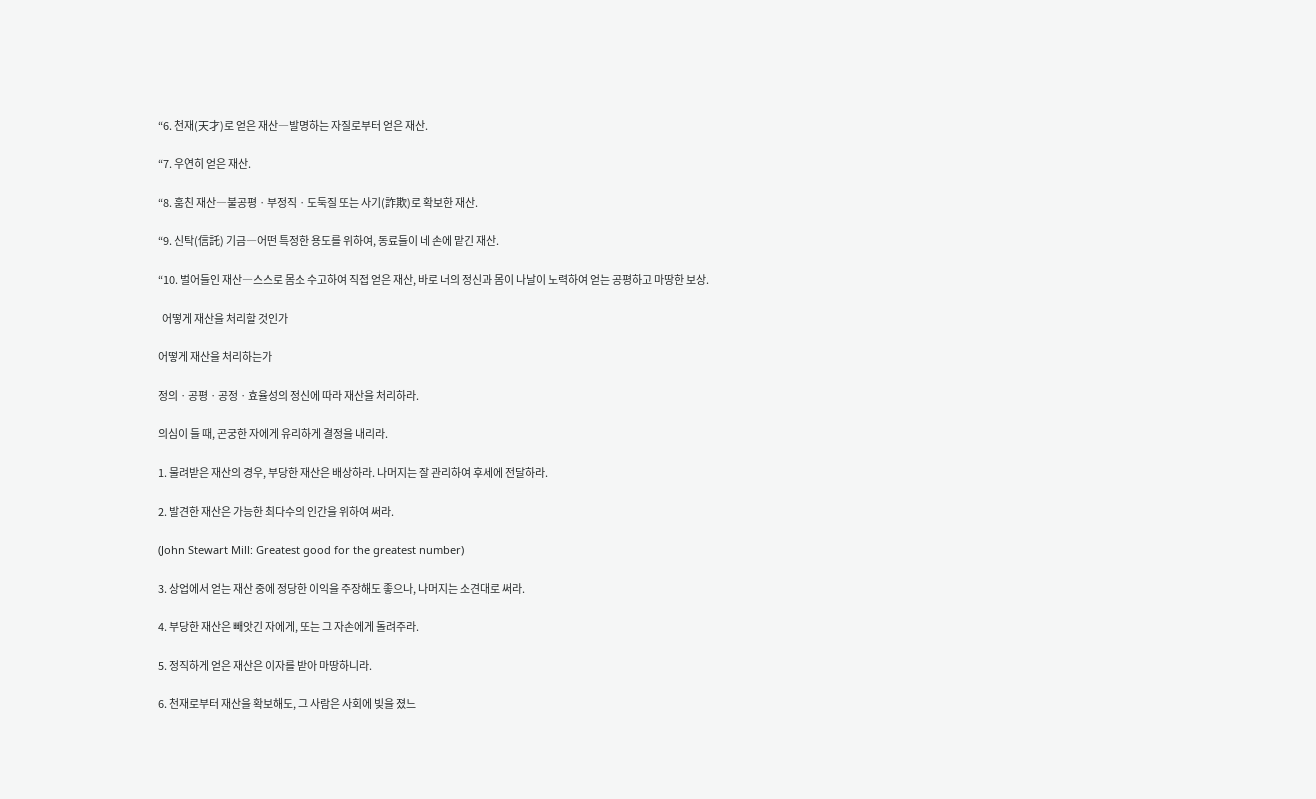“6. 천재(天才)로 얻은 재산―발명하는 자질로부터 얻은 재산.

“7. 우연히 얻은 재산.

“8. 훔친 재산―불공평ㆍ부정직ㆍ도둑질 또는 사기(詐欺)로 확보한 재산.

“9. 신탁(信託) 기금―어떤 특정한 용도를 위하여, 동료들이 네 손에 맡긴 재산.

“10. 벌어들인 재산―스스로 몸소 수고하여 직접 얻은 재산, 바로 너의 정신과 몸이 나날이 노력하여 얻는 공평하고 마땅한 보상.

  어떻게 재산을 처리할 것인가

어떻게 재산을 처리하는가

정의ㆍ공평ㆍ공정ㆍ효율성의 정신에 따라 재산을 처리하라.

의심이 들 때, 곤궁한 자에게 유리하게 결정을 내리라.

1. 물려받은 재산의 경우, 부당한 재산은 배상하라. 나머지는 잘 관리하여 후세에 전달하라.

2. 발견한 재산은 가능한 최다수의 인간을 위하여 써라.

(John Stewart Mill: Greatest good for the greatest number)

3. 상업에서 얻는 재산 중에 정당한 이익을 주장해도 좋으나, 나머지는 소견대로 써라.

4. 부당한 재산은 빼앗긴 자에게, 또는 그 자손에게 돌려주라.

5. 정직하게 얻은 재산은 이자를 받아 마땅하니라.

6. 천재로부터 재산을 확보해도, 그 사람은 사회에 빚을 졌느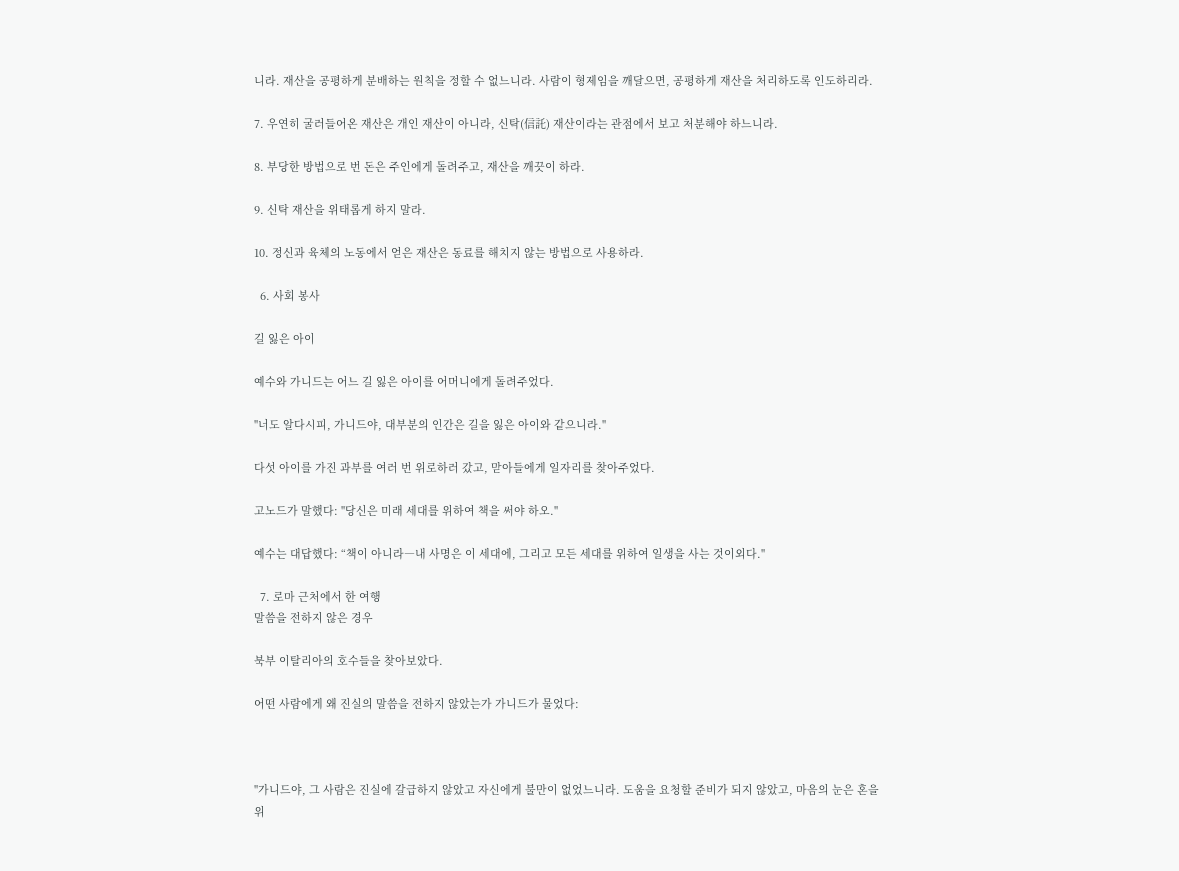니라. 재산을 공평하게 분배하는 원칙을 정할 수 없느니라. 사람이 형제임을 깨달으면, 공평하게 재산을 처리하도록 인도하리라.

7. 우연히 굴러들어온 재산은 개인 재산이 아니라, 신탁(信託) 재산이라는 관점에서 보고 처분해야 하느니라.

8. 부당한 방법으로 번 돈은 주인에게 돌려주고, 재산을 깨끗이 하라.

9. 신탁 재산을 위태롭게 하지 말라.

10. 정신과 육체의 노동에서 얻은 재산은 동료를 해치지 않는 방법으로 사용하라.

  6. 사회 봉사

길 잃은 아이

예수와 가니드는 어느 길 잃은 아이를 어머니에게 돌려주었다.

"너도 알다시피, 가니드야, 대부분의 인간은 길을 잃은 아이와 같으니라."

다섯 아이를 가진 과부를 여러 번 위로하러 갔고, 맏아들에게 일자리를 찾아주었다.

고노드가 말했다: "당신은 미래 세대를 위하여 책을 써야 하오."

예수는 대답했다: “책이 아니라―내 사명은 이 세대에, 그리고 모든 세대를 위하여 일생을 사는 것이외다."

  7. 로마 근처에서 한 여행
말씀을 전하지 않은 경우

북부 이탈리아의 호수들을 찾아보았다.

어떤 사람에게 왜 진실의 말씀을 전하지 않았는가 가니드가 물었다:



"가니드야, 그 사람은 진실에 갈급하지 않았고 자신에게 불만이 없었느니라. 도움을 요청할 준비가 되지 않았고, 마음의 눈은 혼을 위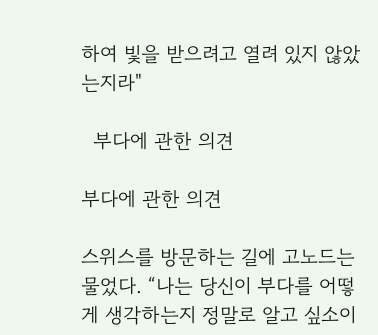하여 빛을 받으려고 열려 있지 않았는지라"

  부다에 관한 의견

부다에 관한 의견

스위스를 방문하는 길에 고노드는 물었다. “나는 당신이 부다를 어떻게 생각하는지 정말로 알고 싶소이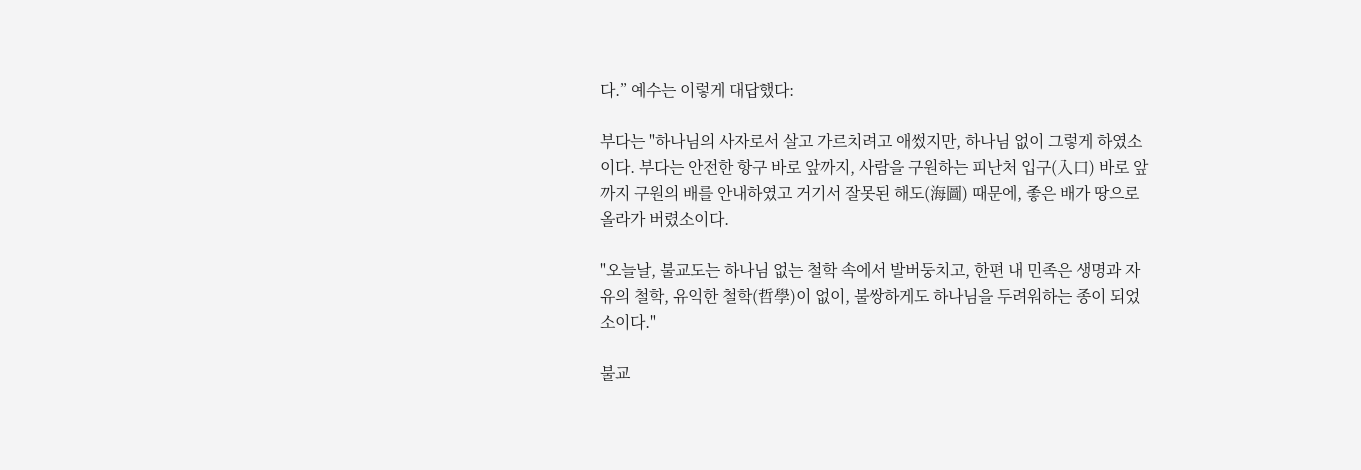다.” 예수는 이렇게 대답했다:

부다는 "하나님의 사자로서 살고 가르치려고 애썼지만, 하나님 없이 그렇게 하였소이다. 부다는 안전한 항구 바로 앞까지, 사람을 구원하는 피난처 입구(入口) 바로 앞까지 구원의 배를 안내하였고 거기서 잘못된 해도(海圖) 때문에, 좋은 배가 땅으로 올라가 버렸소이다.

"오늘날, 불교도는 하나님 없는 철학 속에서 발버둥치고, 한편 내 민족은 생명과 자유의 철학, 유익한 철학(哲學)이 없이, 불쌍하게도 하나님을 두려워하는 종이 되었소이다."

불교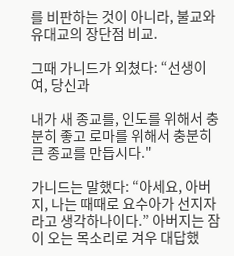를 비판하는 것이 아니라, 불교와 유대교의 장단점 비교.

그때 가니드가 외쳤다: “선생이여, 당신과

내가 새 종교를, 인도를 위해서 충분히 좋고 로마를 위해서 충분히 큰 종교를 만듭시다."

가니드는 말했다: “아세요, 아버지, 나는 때때로 요수아가 선지자라고 생각하나이다.” 아버지는 잠이 오는 목소리로 겨우 대답했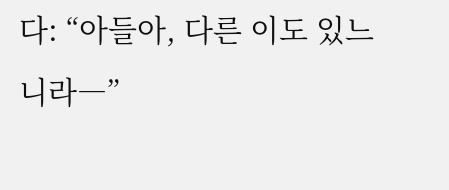다: “아들아, 다른 이도 있느니라―”